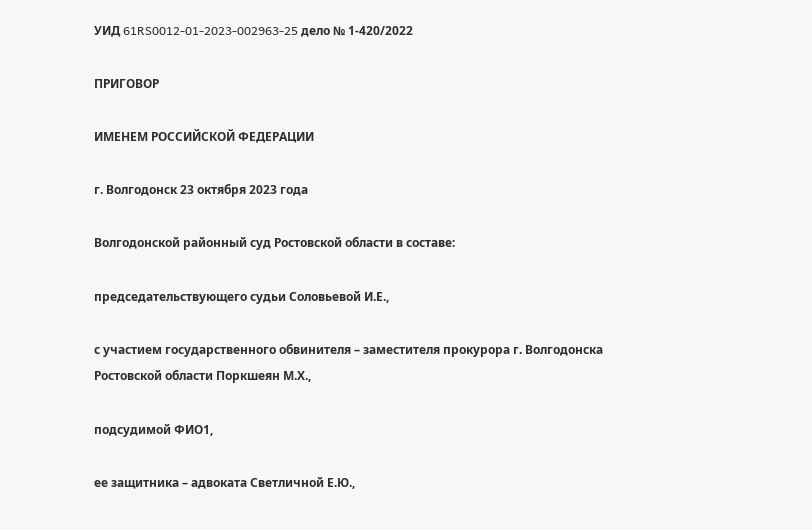УИД 61RS0012-01-2023-002963-25 дело № 1-420/2022

ПРИГОВОР

ИМЕНЕМ РОССИЙСКОЙ ФЕДЕРАЦИИ

г. Волгодонск 23 октября 2023 года

Волгодонской районный суд Ростовской области в составе:

председательствующего судьи Соловьевой И.Е.,

с участием государственного обвинителя – заместителя прокурора г. Волгодонска Ростовской области Поркшеян М.Х.,

подсудимой ФИО1,

ее защитника – адвоката Светличной Е.Ю.,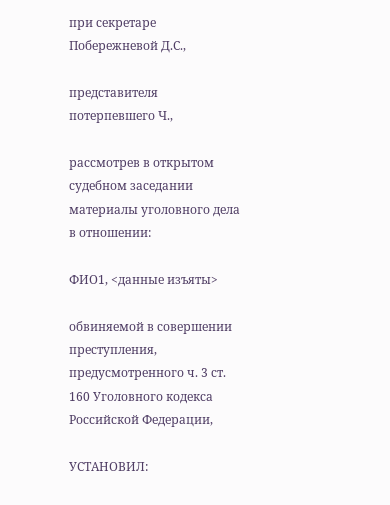при секретаре Побережневой Д.С.,

представителя потерпевшего Ч.,

рассмотрев в открытом судебном заседании материалы уголовного дела в отношении:

ФИО1, <данные изъяты>

обвиняемой в совершении преступления, предусмотренного ч. 3 ст. 160 Уголовного кодекса Российской Федерации,

УСТАНОВИЛ: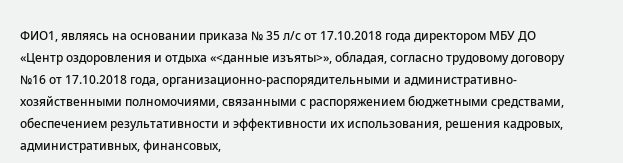ФИО1, являясь на основании приказа № 35 л/с от 17.10.2018 года директором МБУ ДО «Центр оздоровления и отдыха «<данные изъяты>», обладая, согласно трудовому договору №16 от 17.10.2018 года, организационно-распорядительными и административно-хозяйственными полномочиями, связанными с распоряжением бюджетными средствами, обеспечением результативности и эффективности их использования, решения кадровых, административных, финансовых,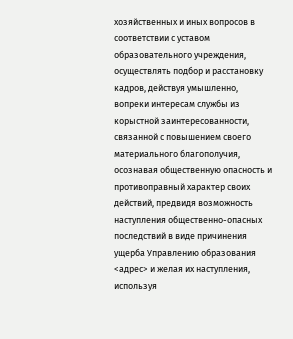хозяйственных и иных вопросов в соответствии с уставом образовательного учреждения, осуществлять подбор и расстановку кадров, действуя умышленно, вопреки интересам службы из корыстной заинтересованности, связанной с повышением своего материального благополучия, осознавая общественную опасность и противоправный характер своих действий, предвидя возможность наступления общественно-опасных последствий в виде причинения ущерба Управлению образования <адрес> и желая их наступления, используя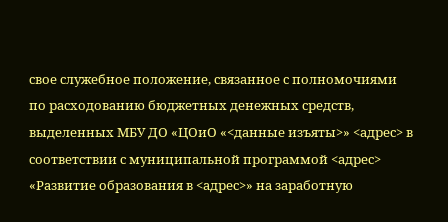свое служебное положение, связанное с полномочиями по расходованию бюджетных денежных средств, выделенных МБУ ДО «ЦОиО «<данные изъяты>» <адрес> в соответствии с муниципальной программой <адрес> «Развитие образования в <адрес>» на заработную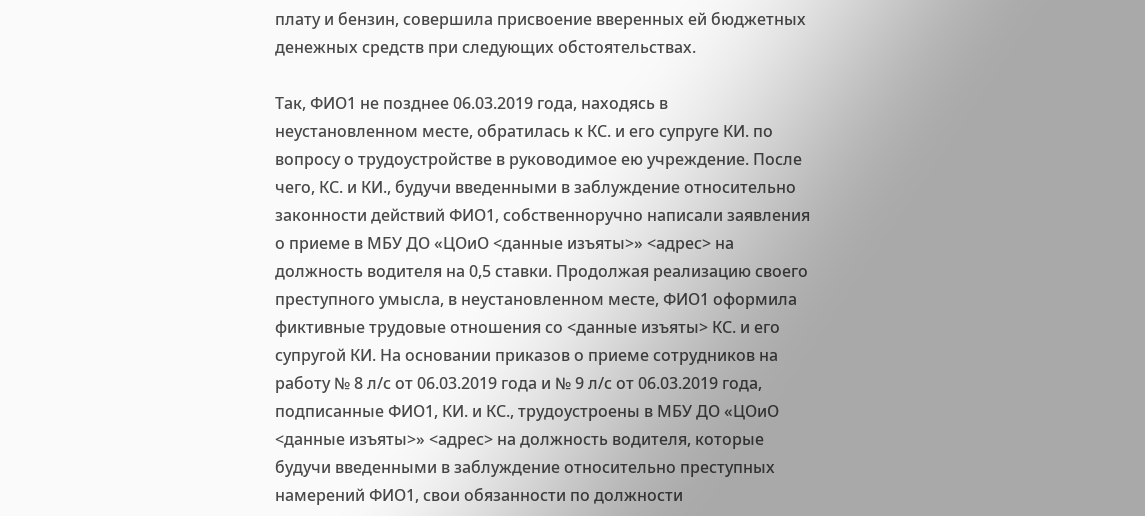плату и бензин, совершила присвоение вверенных ей бюджетных денежных средств при следующих обстоятельствах.

Так, ФИО1 не позднее 06.03.2019 года, находясь в неустановленном месте, обратилась к КС. и его супруге КИ. по вопросу о трудоустройстве в руководимое ею учреждение. После чего, КС. и КИ., будучи введенными в заблуждение относительно законности действий ФИО1, собственноручно написали заявления о приеме в МБУ ДО «ЦОиО <данные изъяты>» <адрес> на должность водителя на 0,5 ставки. Продолжая реализацию своего преступного умысла, в неустановленном месте, ФИО1 оформила фиктивные трудовые отношения со <данные изъяты> КС. и его супругой КИ. На основании приказов о приеме сотрудников на работу № 8 л/с от 06.03.2019 года и № 9 л/с от 06.03.2019 года, подписанные ФИО1, КИ. и КС., трудоустроены в МБУ ДО «ЦОиО <данные изъяты>» <адрес> на должность водителя, которые будучи введенными в заблуждение относительно преступных намерений ФИО1, свои обязанности по должности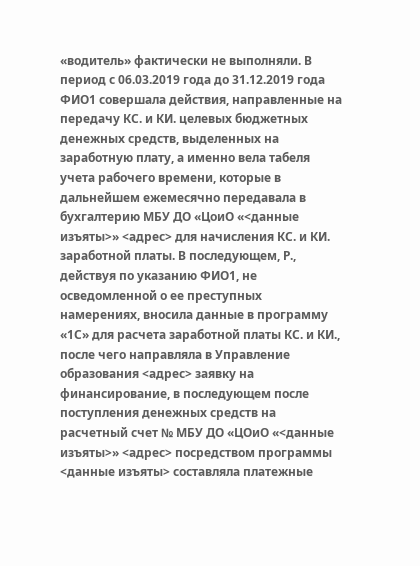«водитель» фактически не выполняли. В период с 06.03.2019 года до 31.12.2019 года ФИО1 совершала действия, направленные на передачу КС. и КИ. целевых бюджетных денежных средств, выделенных на заработную плату, а именно вела табеля учета рабочего времени, которые в дальнейшем ежемесячно передавала в бухгалтерию МБУ ДО «ЦоиО «<данные изъяты>» <адрес> для начисления КС. и КИ. заработной платы. В последующем, Р., действуя по указанию ФИО1, не осведомленной о ее преступных намерениях, вносила данные в программу «1С» для расчета заработной платы КС. и КИ., после чего направляла в Управление образования <адрес> заявку на финансирование, в последующем после поступления денежных средств на расчетный счет № МБУ ДО «ЦОиО «<данные изъяты>» <адрес> посредством программы <данные изъяты> составляла платежные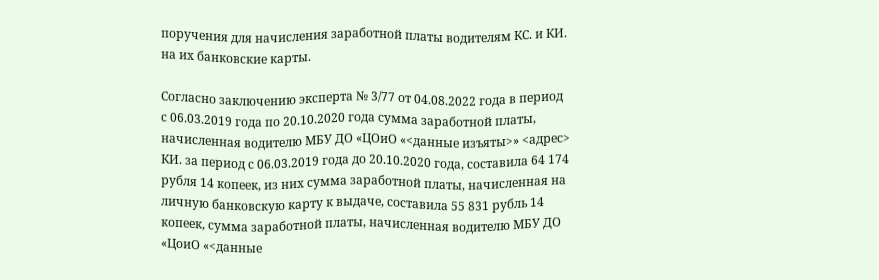поручения для начисления заработной платы водителям КС. и КИ. на их банковские карты.

Согласно заключению эксперта № 3/77 от 04.08.2022 года в период с 06.03.2019 года по 20.10.2020 года сумма заработной платы, начисленная водителю МБУ ДО «ЦОиО «<данные изъяты>» <адрес> КИ. за период с 06.03.2019 года до 20.10.2020 года, составила 64 174 рубля 14 копеек, из них сумма заработной платы, начисленная на личную банковскую карту к выдаче, составила 55 831 рубль 14 копеек, сумма заработной платы, начисленная водителю МБУ ДО «ЦоиО «<данные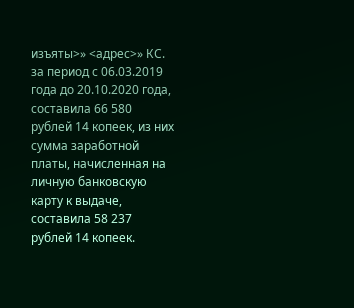изъяты>» <адрес>» КС. за период с 06.03.2019 года до 20.10.2020 года, составила 66 580 рублей 14 копеек, из них сумма заработной платы, начисленная на личную банковскую карту к выдаче, составила 58 237 рублей 14 копеек.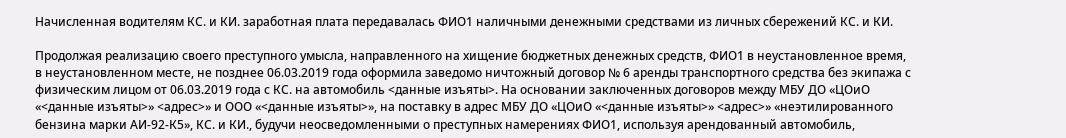Начисленная водителям КС. и КИ. заработная плата передавалась ФИО1 наличными денежными средствами из личных сбережений КС. и КИ.

Продолжая реализацию своего преступного умысла, направленного на хищение бюджетных денежных средств, ФИО1 в неустановленное время, в неустановленном месте, не позднее 06.03.2019 года оформила заведомо ничтожный договор № 6 аренды транспортного средства без экипажа с физическим лицом от 06.03.2019 года с КС. на автомобиль <данные изъяты>. На основании заключенных договоров между МБУ ДО «ЦОиО «<данные изъяты>» <адрес>» и ООО «<данные изъяты>», на поставку в адрес МБУ ДО «ЦОиО «<данные изъяты>» <адрес>» «неэтилированного бензина марки АИ-92-К5», КС. и КИ., будучи неосведомленными о преступных намерениях ФИО1, используя арендованный автомобиль,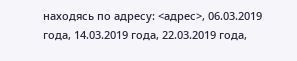находясь по адресу: <адрес>, 06.03.2019 года, 14.03.2019 года, 22.03.2019 года,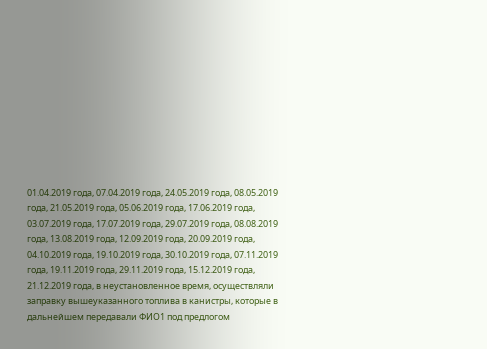01.04.2019 года, 07.04.2019 года, 24.05.2019 года, 08.05.2019 года, 21.05.2019 года, 05.06.2019 года, 17.06.2019 года, 03.07.2019 года, 17.07.2019 года, 29.07.2019 года, 08.08.2019 года, 13.08.2019 года, 12.09.2019 года, 20.09.2019 года, 04.10.2019 года, 19.10.2019 года, 30.10.2019 года, 07.11.2019 года, 19.11.2019 года, 29.11.2019 года, 15.12.2019 года, 21.12.2019 года, в неустановленное время, осуществляли заправку вышеуказанного топлива в канистры, которые в дальнейшем передавали ФИО1 под предлогом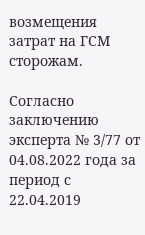возмещения затрат на ГСМ сторожам.

Согласно заключению эксперта № 3/77 от 04.08.2022 года за период с 22.04.2019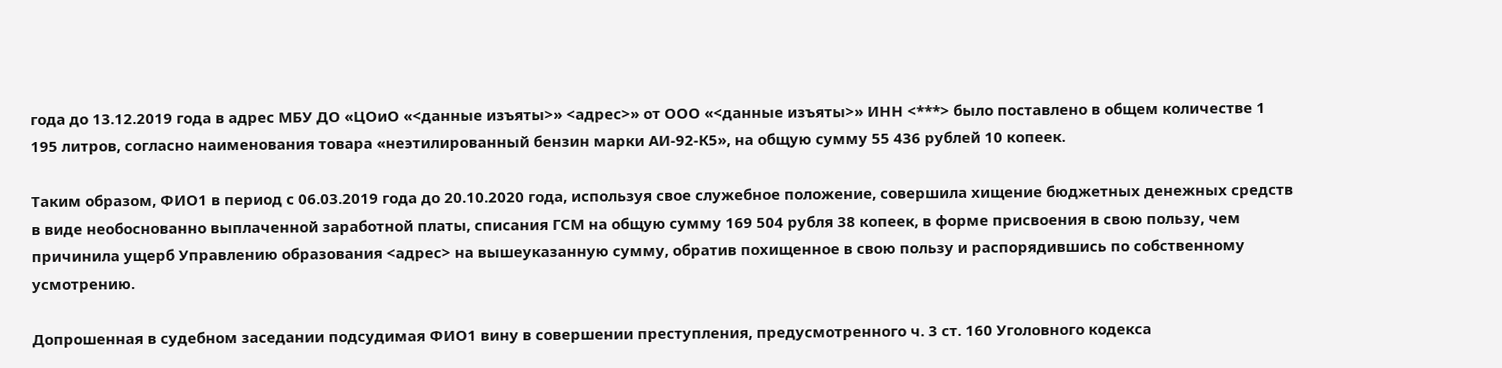года до 13.12.2019 года в адрес МБУ ДО «ЦОиО «<данные изъяты>» <адрес>» от ООО «<данные изъяты>» ИНН <***> было поставлено в общем количестве 1 195 литров, согласно наименования товара «неэтилированный бензин марки АИ-92-К5», на общую сумму 55 436 рублей 10 копеек.

Таким образом, ФИО1 в период с 06.03.2019 года до 20.10.2020 года, используя свое служебное положение, совершила хищение бюджетных денежных средств в виде необоснованно выплаченной заработной платы, списания ГСМ на общую сумму 169 504 рубля 38 копеек, в форме присвоения в свою пользу, чем причинила ущерб Управлению образования <адрес> на вышеуказанную сумму, обратив похищенное в свою пользу и распорядившись по собственному усмотрению.

Допрошенная в судебном заседании подсудимая ФИО1 вину в совершении преступления, предусмотренного ч. 3 ст. 160 Уголовного кодекса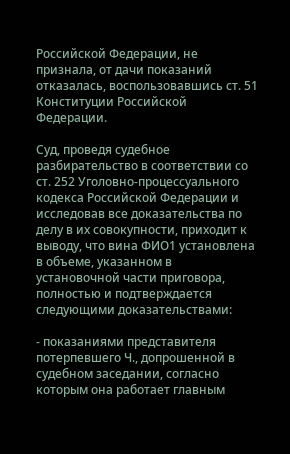Российской Федерации, не признала, от дачи показаний отказалась, воспользовавшись ст. 51 Конституции Российской Федерации.

Суд, проведя судебное разбирательство в соответствии со ст. 252 Уголовно-процессуального кодекса Российской Федерации и исследовав все доказательства по делу в их совокупности, приходит к выводу, что вина ФИО1 установлена в объеме, указанном в установочной части приговора, полностью и подтверждается следующими доказательствами:

- показаниями представителя потерпевшего Ч., допрошенной в судебном заседании, согласно которым она работает главным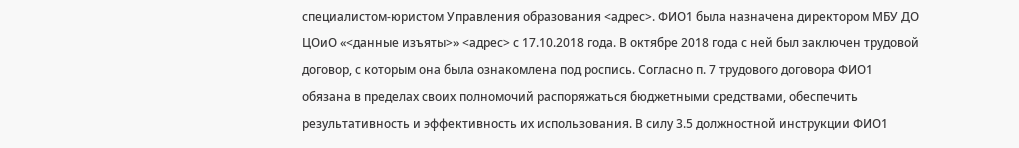специалистом-юристом Управления образования <адрес>. ФИО1 была назначена директором МБУ ДО ЦОиО «<данные изъяты>» <адрес> с 17.10.2018 года. В октябре 2018 года с ней был заключен трудовой договор, с которым она была ознакомлена под роспись. Согласно п. 7 трудового договора ФИО1 обязана в пределах своих полномочий распоряжаться бюджетными средствами, обеспечить результативность и эффективность их использования. В силу 3.5 должностной инструкции ФИО1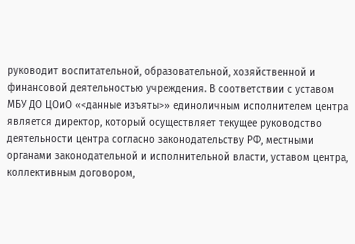руководит воспитательной, образовательной, хозяйственной и финансовой деятельностью учреждения. В соответствии с уставом МБУ ДО ЦОиО «<данные изъяты>» единоличным исполнителем центра является директор, который осуществляет текущее руководство деятельности центра согласно законодательству РФ, местными органами законодательной и исполнительной власти, уставом центра, коллективным договором,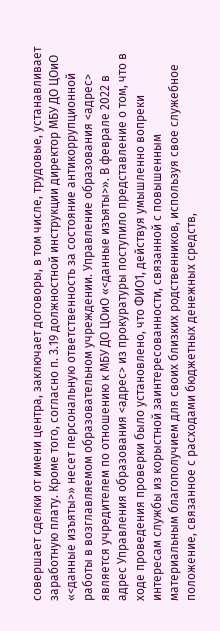совершает сделки от имени центра, заключает договоры, в том числе, трудовые, устанавливает заработную плату. Кроме того, согласно п. 3.19 должностной инструкции директор МБУ ДО ЦОиО «<данные изъяты>» несет персональную ответственность за состояние антикоррупционной работы в возглавляемом образовательном учреждении. Управление образования <адрес> является учредителем по отношению к МБУ ДО ЦОиО «<данные изъяты>». В феврале 2022 в адрес Управления образования <адрес> из прокуратуры поступило представление о том, что в ходе проведения проверки было установлено, что ФИО1, действуя умышленно вопреки интересам службы из корыстной заинтересованности, связанной с повышенным материальным благополучием для своих близких родственников, используя свое служебное положение, связанное с расходами бюджетных денежных средств,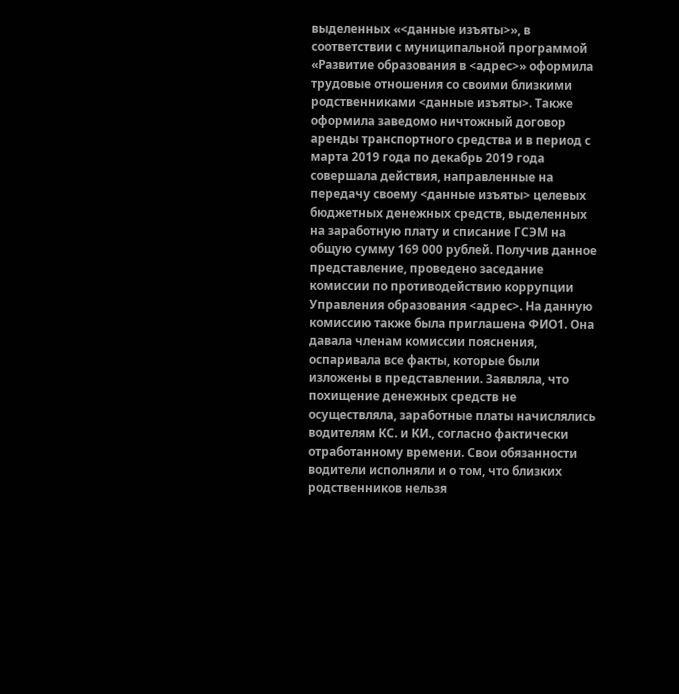выделенных «<данные изъяты>», в соответствии с муниципальной программой «Развитие образования в <адрес>» оформила трудовые отношения со своими близкими родственниками <данные изъяты>. Также оформила заведомо ничтожный договор аренды транспортного средства и в период с марта 2019 года по декабрь 2019 года совершала действия, направленные на передачу своему <данные изъяты> целевых бюджетных денежных средств, выделенных на заработную плату и списание ГСЭМ на общую сумму 169 000 рублей. Получив данное представление, проведено заседание комиссии по противодействию коррупции Управления образования <адрес>. На данную комиссию также была приглашена ФИО1. Она давала членам комиссии пояснения, оспаривала все факты, которые были изложены в представлении. Заявляла, что похищение денежных средств не осуществляла, заработные платы начислялись водителям КС. и КИ., согласно фактически отработанному времени. Свои обязанности водители исполняли и о том, что близких родственников нельзя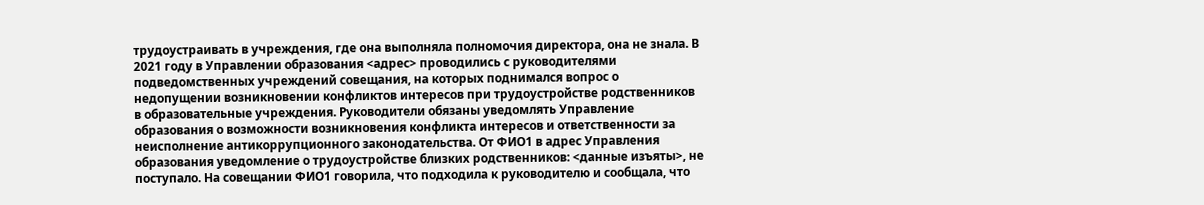трудоустраивать в учреждения, где она выполняла полномочия директора, она не знала. В 2021 году в Управлении образования <адрес> проводились с руководителями подведомственных учреждений совещания, на которых поднимался вопрос о недопущении возникновении конфликтов интересов при трудоустройстве родственников в образовательные учреждения. Руководители обязаны уведомлять Управление образования о возможности возникновения конфликта интересов и ответственности за неисполнение антикоррупционного законодательства. От ФИО1 в адрес Управления образования уведомление о трудоустройстве близких родственников: <данные изъяты>, не поступало. На совещании ФИО1 говорила, что подходила к руководителю и сообщала, что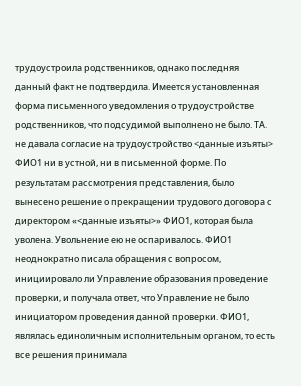трудоустроила родственников, однако последняя данный факт не подтвердила. Имеется установленная форма письменного уведомления о трудоустройстве родственников, что подсудимой выполнено не было. ТА. не давала согласие на трудоустройство <данные изъяты> ФИО1 ни в устной, ни в письменной форме. По результатам рассмотрения представления, было вынесено решение о прекращении трудового договора с директором «<данные изъяты>» ФИО1, которая была уволена. Увольнение ею не оспаривалось. ФИО1 неоднократно писала обращения с вопросом, инициировало ли Управление образования проведение проверки, и получала ответ, что Управление не было инициатором проведения данной проверки. ФИО1, являлась единоличным исполнительным органом, то есть все решения принимала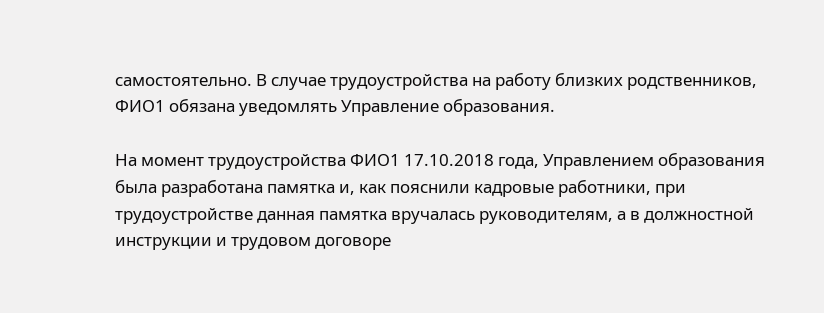самостоятельно. В случае трудоустройства на работу близких родственников, ФИО1 обязана уведомлять Управление образования.

На момент трудоустройства ФИО1 17.10.2018 года, Управлением образования была разработана памятка и, как пояснили кадровые работники, при трудоустройстве данная памятка вручалась руководителям, а в должностной инструкции и трудовом договоре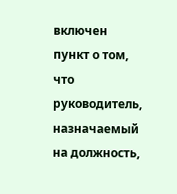включен пункт о том, что руководитель, назначаемый на должность,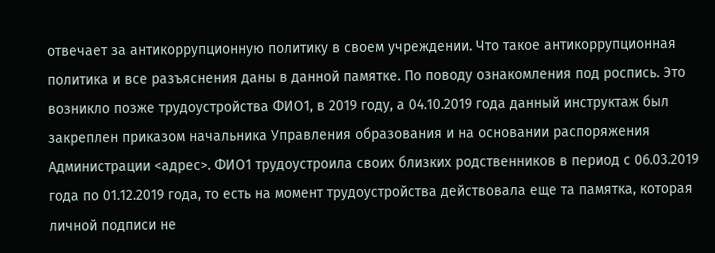отвечает за антикоррупционную политику в своем учреждении. Что такое антикоррупционная политика и все разъяснения даны в данной памятке. По поводу ознакомления под роспись. Это возникло позже трудоустройства ФИО1, в 2019 году, а 04.10.2019 года данный инструктаж был закреплен приказом начальника Управления образования и на основании распоряжения Администрации <адрес>. ФИО1 трудоустроила своих близких родственников в период с 06.03.2019 года по 01.12.2019 года, то есть на момент трудоустройства действовала еще та памятка, которая личной подписи не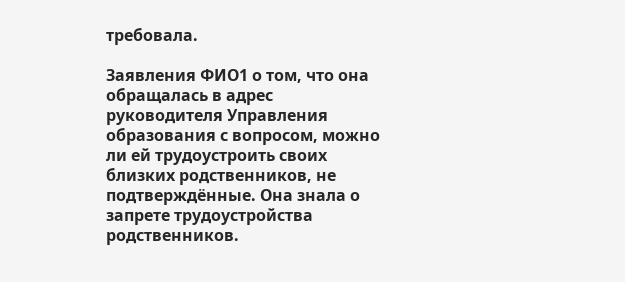требовала.

Заявления ФИО1 о том, что она обращалась в адрес руководителя Управления образования с вопросом, можно ли ей трудоустроить своих близких родственников, не подтверждённые. Она знала о запрете трудоустройства родственников.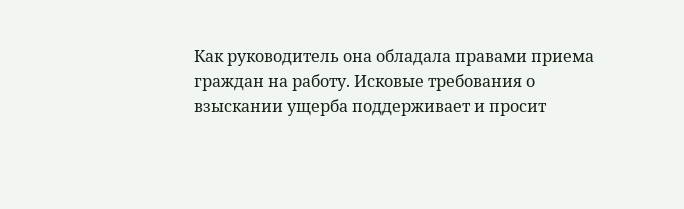Как руководитель она обладала правами приема граждан на работу. Исковые требования о взыскании ущерба поддерживает и просит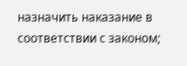назначить наказание в соответствии с законом;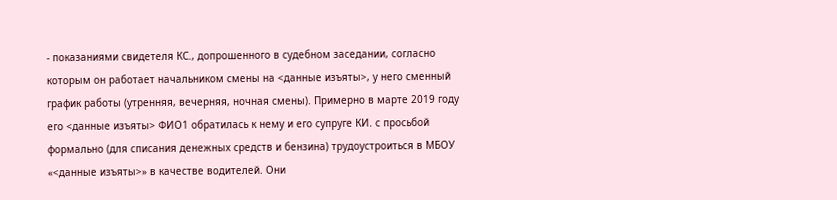- показаниями свидетеля КС., допрошенного в судебном заседании, согласно которым он работает начальником смены на <данные изъяты>, у него сменный график работы (утренняя, вечерняя, ночная смены). Примерно в марте 2019 году его <данные изъяты> ФИО1 обратилась к нему и его супруге КИ. с просьбой формально (для списания денежных средств и бензина) трудоустроиться в МБОУ «<данные изъяты>» в качестве водителей. Они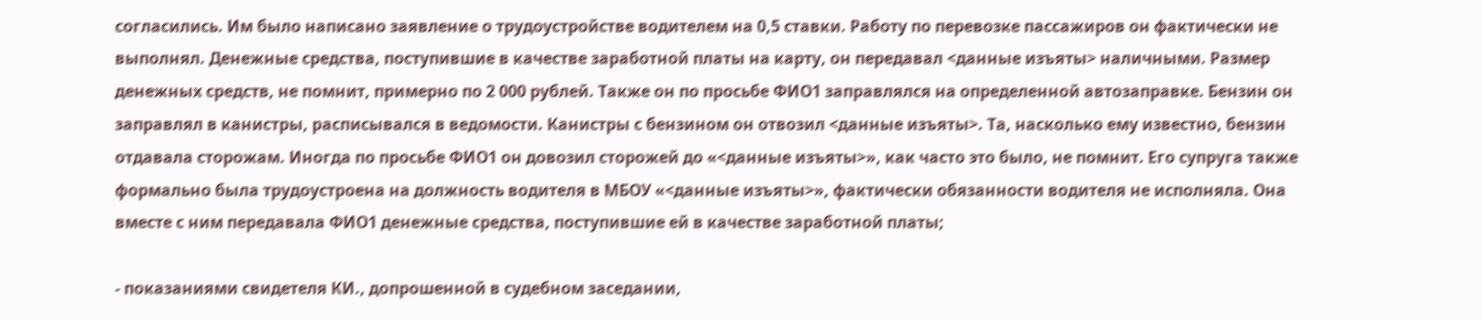согласились. Им было написано заявление о трудоустройстве водителем на 0,5 ставки. Работу по перевозке пассажиров он фактически не выполнял. Денежные средства, поступившие в качестве заработной платы на карту, он передавал <данные изъяты> наличными. Размер денежных средств, не помнит, примерно по 2 000 рублей. Также он по просьбе ФИО1 заправлялся на определенной автозаправке. Бензин он заправлял в канистры, расписывался в ведомости. Канистры с бензином он отвозил <данные изъяты>. Та, насколько ему известно, бензин отдавала сторожам. Иногда по просьбе ФИО1 он довозил сторожей до «<данные изъяты>», как часто это было, не помнит. Его супруга также формально была трудоустроена на должность водителя в МБОУ «<данные изъяты>», фактически обязанности водителя не исполняла. Она вместе с ним передавала ФИО1 денежные средства, поступившие ей в качестве заработной платы;

- показаниями свидетеля КИ., допрошенной в судебном заседании,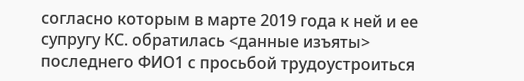согласно которым в марте 2019 года к ней и ее супругу КС. обратилась <данные изъяты> последнего ФИО1 с просьбой трудоустроиться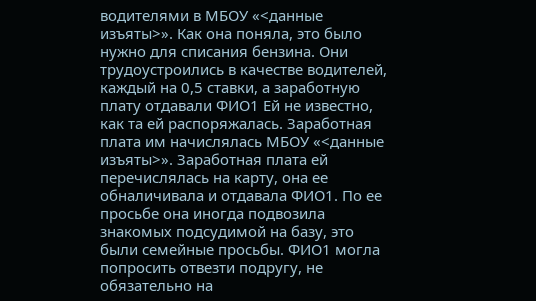водителями в МБОУ «<данные изъяты>». Как она поняла, это было нужно для списания бензина. Они трудоустроились в качестве водителей, каждый на 0,5 ставки, а заработную плату отдавали ФИО1 Ей не известно, как та ей распоряжалась. Заработная плата им начислялась МБОУ «<данные изъяты>». Заработная плата ей перечислялась на карту, она ее обналичивала и отдавала ФИО1. По ее просьбе она иногда подвозила знакомых подсудимой на базу, это были семейные просьбы. ФИО1 могла попросить отвезти подругу, не обязательно на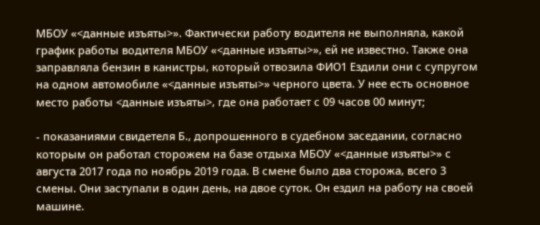МБОУ «<данные изъяты>». Фактически работу водителя не выполняла, какой график работы водителя МБОУ «<данные изъяты>», ей не известно. Также она заправляла бензин в канистры, который отвозила ФИО1 Ездили они с супругом на одном автомобиле «<данные изъяты>» черного цвета. У нее есть основное место работы <данные изъяты>, где она работает с 09 часов 00 минут;

- показаниями свидетеля Б., допрошенного в судебном заседании, согласно которым он работал сторожем на базе отдыха МБОУ «<данные изъяты>» с августа 2017 года по ноябрь 2019 года. В смене было два сторожа, всего 3 смены. Они заступали в один день, на двое суток. Он ездил на работу на своей машине.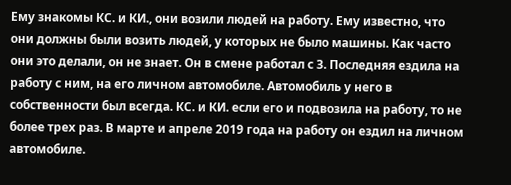Ему знакомы КС. и КИ., они возили людей на работу. Ему известно, что они должны были возить людей, у которых не было машины. Как часто они это делали, он не знает. Он в смене работал с З. Последняя ездила на работу с ним, на его личном автомобиле. Автомобиль у него в собственности был всегда. КС. и КИ. если его и подвозила на работу, то не более трех раз. В марте и апреле 2019 года на работу он ездил на личном автомобиле.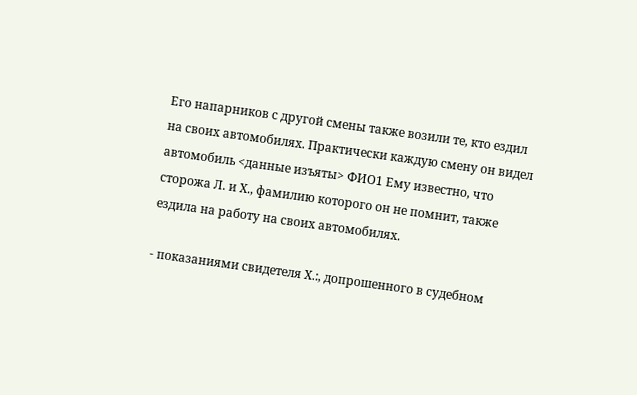Его напарников с другой смены также возили те, кто ездил на своих автомобилях. Практически каждую смену он видел автомобиль <данные изъяты> ФИО1 Ему известно, что сторожа Л. и Х., фамилию которого он не помнит, также ездила на работу на своих автомобилях.

- показаниями свидетеля Х.:, допрошенного в судебном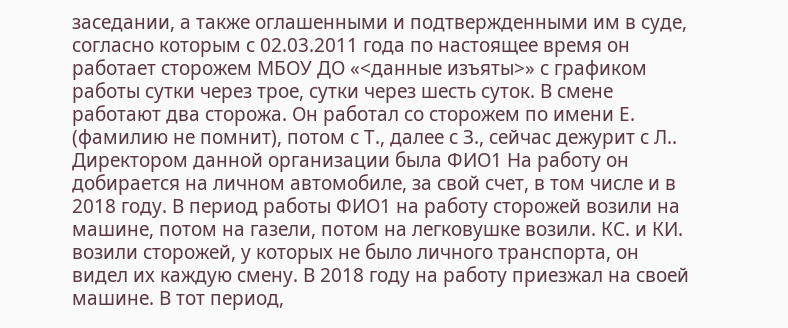заседании, а также оглашенными и подтвержденными им в суде, согласно которым с 02.03.2011 года по настоящее время он работает сторожем МБОУ ДО «<данные изъяты>» с графиком работы сутки через трое, сутки через шесть суток. В смене работают два сторожа. Он работал со сторожем по имени Е. (фамилию не помнит), потом с Т., далее с З., сейчас дежурит с Л.. Директором данной организации была ФИО1 На работу он добирается на личном автомобиле, за свой счет, в том числе и в 2018 году. В период работы ФИО1 на работу сторожей возили на машине, потом на газели, потом на легковушке возили. КС. и КИ. возили сторожей, у которых не было личного транспорта, он видел их каждую смену. В 2018 году на работу приезжал на своей машине. В тот период,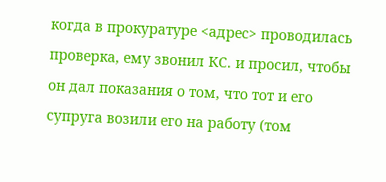когда в прокуратуре <адрес> проводилась проверка, ему звонил КС. и просил, чтобы он дал показания о том, что тот и его супруга возили его на работу (том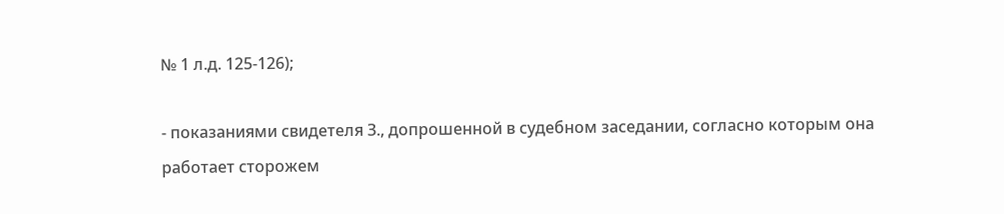№ 1 л.д. 125-126);

- показаниями свидетеля З., допрошенной в судебном заседании, согласно которым она работает сторожем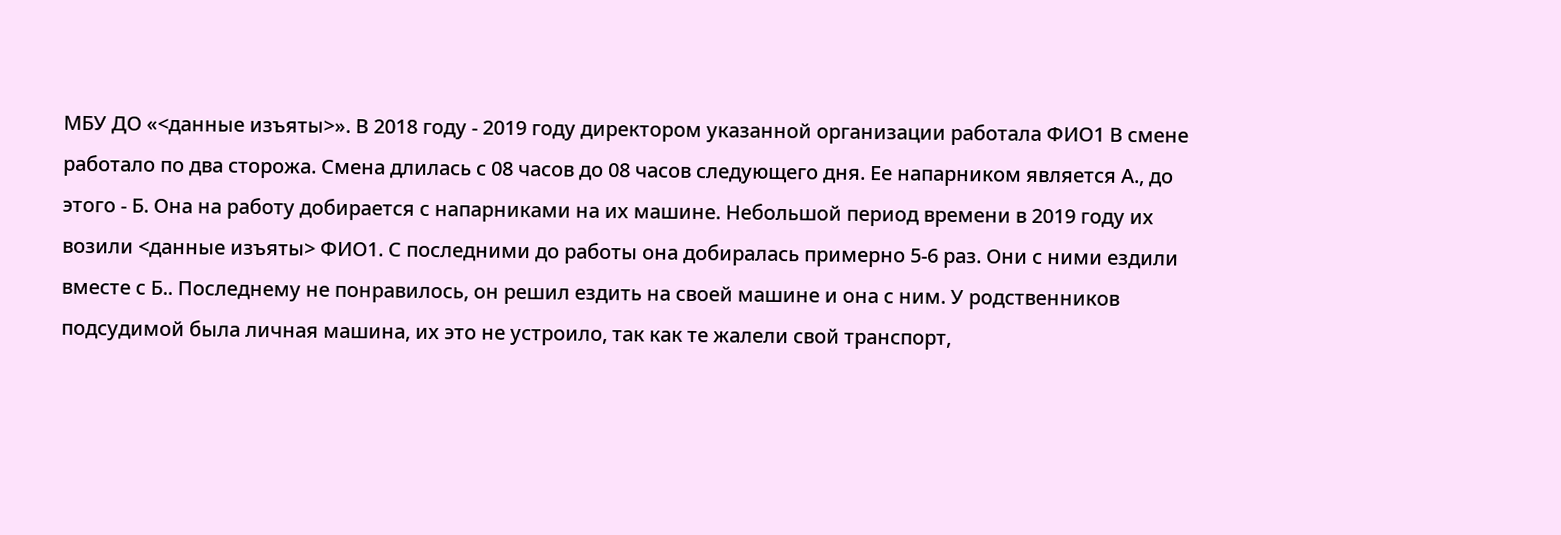МБУ ДО «<данные изъяты>». В 2018 году - 2019 году директором указанной организации работала ФИО1 В смене работало по два сторожа. Смена длилась с 08 часов до 08 часов следующего дня. Ее напарником является А., до этого - Б. Она на работу добирается с напарниками на их машине. Небольшой период времени в 2019 году их возили <данные изъяты> ФИО1. С последними до работы она добиралась примерно 5-6 раз. Они с ними ездили вместе с Б.. Последнему не понравилось, он решил ездить на своей машине и она с ним. У родственников подсудимой была личная машина, их это не устроило, так как те жалели свой транспорт,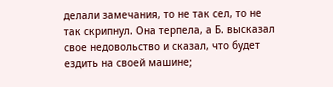делали замечания, то не так сел, то не так скрипнул. Она терпела, а Б. высказал свое недовольство и сказал, что будет ездить на своей машине;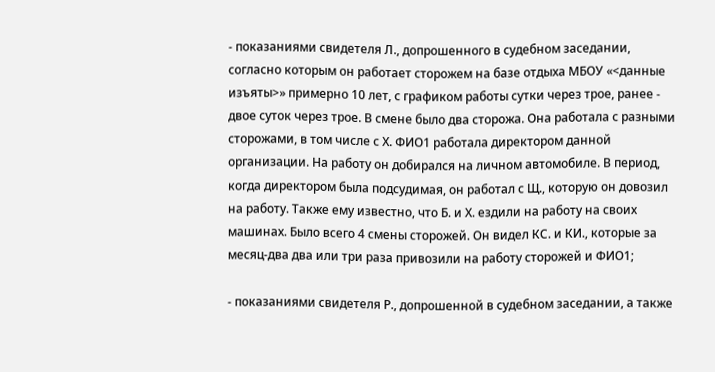- показаниями свидетеля Л., допрошенного в судебном заседании, согласно которым он работает сторожем на базе отдыха МБОУ «<данные изъяты>» примерно 10 лет, с графиком работы сутки через трое, ранее - двое суток через трое. В смене было два сторожа. Она работала с разными сторожами, в том числе с Х. ФИО1 работала директором данной организации. На работу он добирался на личном автомобиле. В период, когда директором была подсудимая, он работал с Щ., которую он довозил на работу. Также ему известно, что Б. и Х. ездили на работу на своих машинах. Было всего 4 смены сторожей. Он видел КС. и КИ., которые за месяц-два два или три раза привозили на работу сторожей и ФИО1;

- показаниями свидетеля Р., допрошенной в судебном заседании, а также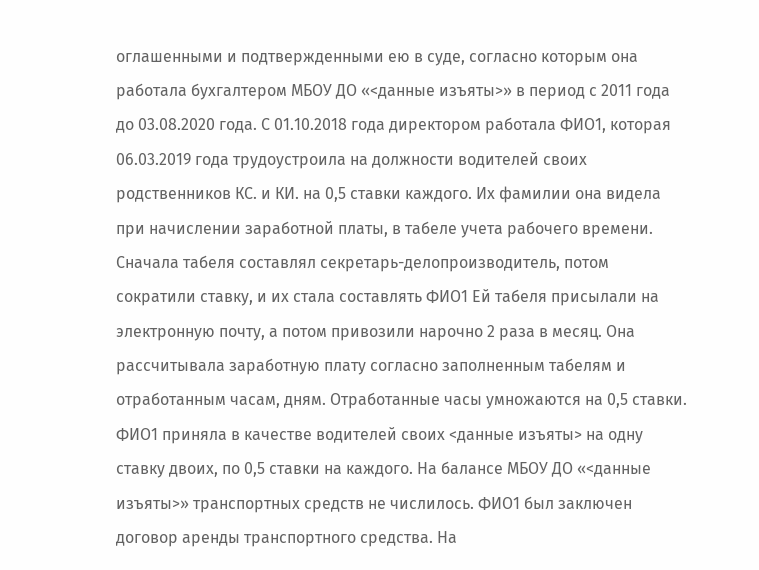оглашенными и подтвержденными ею в суде, согласно которым она работала бухгалтером МБОУ ДО «<данные изъяты>» в период с 2011 года до 03.08.2020 года. С 01.10.2018 года директором работала ФИО1, которая 06.03.2019 года трудоустроила на должности водителей своих родственников КС. и КИ. на 0,5 ставки каждого. Их фамилии она видела при начислении заработной платы, в табеле учета рабочего времени. Сначала табеля составлял секретарь-делопроизводитель, потом сократили ставку, и их стала составлять ФИО1 Ей табеля присылали на электронную почту, а потом привозили нарочно 2 раза в месяц. Она рассчитывала заработную плату согласно заполненным табелям и отработанным часам, дням. Отработанные часы умножаются на 0,5 ставки. ФИО1 приняла в качестве водителей своих <данные изъяты> на одну ставку двоих, по 0,5 ставки на каждого. На балансе МБОУ ДО «<данные изъяты>» транспортных средств не числилось. ФИО1 был заключен договор аренды транспортного средства. На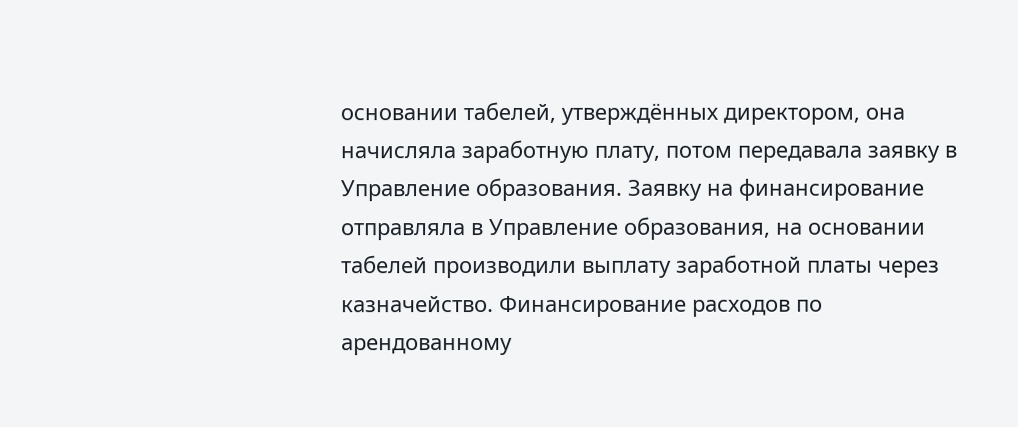основании табелей, утверждённых директором, она начисляла заработную плату, потом передавала заявку в Управление образования. Заявку на финансирование отправляла в Управление образования, на основании табелей производили выплату заработной платы через казначейство. Финансирование расходов по арендованному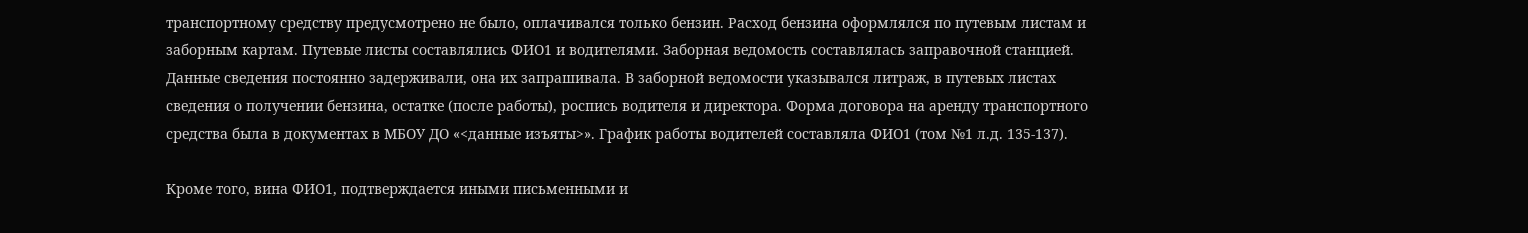транспортному средству предусмотрено не было, оплачивался только бензин. Расход бензина оформлялся по путевым листам и заборным картам. Путевые листы составлялись ФИО1 и водителями. Заборная ведомость составлялась заправочной станцией. Данные сведения постоянно задерживали, она их запрашивала. В заборной ведомости указывался литраж, в путевых листах сведения о получении бензина, остатке (после работы), роспись водителя и директора. Форма договора на аренду транспортного средства была в документах в МБОУ ДО «<данные изъяты>». График работы водителей составляла ФИО1 (том №1 л.д. 135-137).

Кроме того, вина ФИО1, подтверждается иными письменными и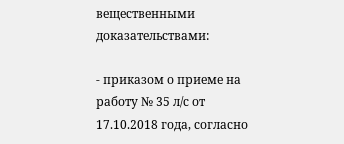вещественными доказательствами:

- приказом о приеме на работу № 35 л/с от 17.10.2018 года, согласно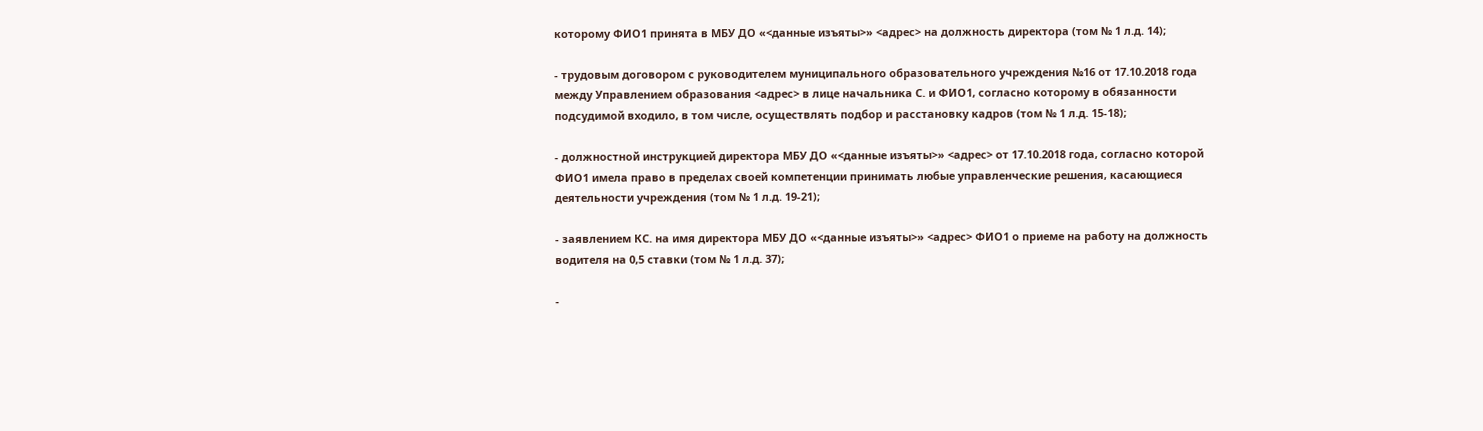которому ФИО1 принята в МБУ ДО «<данные изъяты>» <адрес> на должность директора (том № 1 л.д. 14);

- трудовым договором с руководителем муниципального образовательного учреждения №16 от 17.10.2018 года между Управлением образования <адрес> в лице начальника С. и ФИО1, согласно которому в обязанности подсудимой входило, в том числе, осуществлять подбор и расстановку кадров (том № 1 л.д. 15-18);

- должностной инструкцией директора МБУ ДО «<данные изъяты>» <адрес> от 17.10.2018 года, согласно которой ФИО1 имела право в пределах своей компетенции принимать любые управленческие решения, касающиеся деятельности учреждения (том № 1 л.д. 19-21);

- заявлением КС. на имя директора МБУ ДО «<данные изъяты>» <адрес> ФИО1 о приеме на работу на должность водителя на 0,5 ставки (том № 1 л.д. 37);

-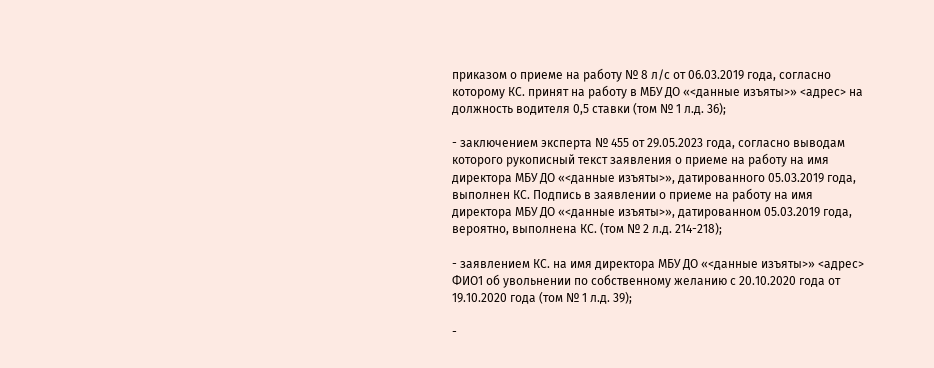приказом о приеме на работу № 8 л/с от 06.03.2019 года, согласно которому КС. принят на работу в МБУ ДО «<данные изъяты>» <адрес> на должность водителя 0,5 ставки (том № 1 л.д. 36);

- заключением эксперта № 455 от 29.05.2023 года, согласно выводам которого рукописный текст заявления о приеме на работу на имя директора МБУ ДО «<данные изъяты>», датированного 05.03.2019 года, выполнен КС. Подпись в заявлении о приеме на работу на имя директора МБУ ДО «<данные изъяты>», датированном 05.03.2019 года, вероятно, выполнена КС. (том № 2 л.д. 214-218);

- заявлением КС. на имя директора МБУ ДО «<данные изъяты>» <адрес> ФИО1 об увольнении по собственному желанию с 20.10.2020 года от 19.10.2020 года (том № 1 л.д. 39);

-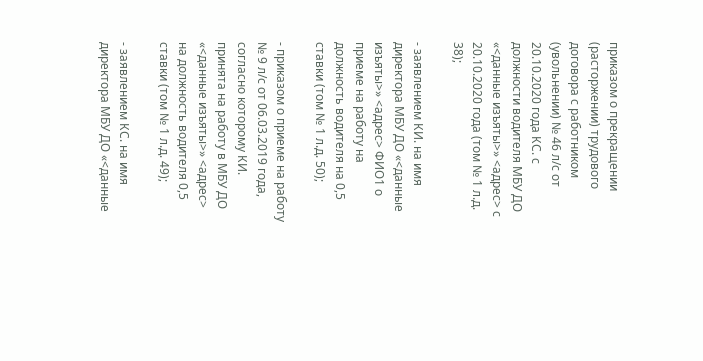приказом о прекращении (расторжении) трудового договора с работником (увольнении) № 46 л/с от 20.10.2020 года КС. с должности водителя МБУ ДО «<данные изъяты>» <адрес> с 20.10.2020 года (том № 1 л.д. 38);

- заявлением КИ. на имя директора МБУ ДО «<данные изъяты>» <адрес> ФИО1 о приеме на работу на должность водителя на 0,5 ставки (том № 1 л.д. 50);

- приказом о приеме на работу № 9 л/с от 06.03.2019 года, согласно которому КИ. принята на работу в МБУ ДО «<данные изъяты>» <адрес> на должность водителя 0,5 ставки (том № 1 л.д. 49);

- заявлением КС. на имя директора МБУ ДО «<данные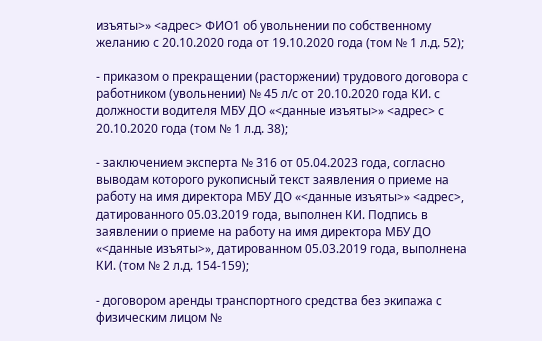изъяты>» <адрес> ФИО1 об увольнении по собственному желанию с 20.10.2020 года от 19.10.2020 года (том № 1 л.д. 52);

- приказом о прекращении (расторжении) трудового договора с работником (увольнении) № 45 л/с от 20.10.2020 года КИ. с должности водителя МБУ ДО «<данные изъяты>» <адрес> с 20.10.2020 года (том № 1 л.д. 38);

- заключением эксперта № 316 от 05.04.2023 года, согласно выводам которого рукописный текст заявления о приеме на работу на имя директора МБУ ДО «<данные изъяты>» <адрес>, датированного 05.03.2019 года, выполнен КИ. Подпись в заявлении о приеме на работу на имя директора МБУ ДО «<данные изъяты>», датированном 05.03.2019 года, выполнена КИ. (том № 2 л.д. 154-159);

- договором аренды транспортного средства без экипажа с физическим лицом №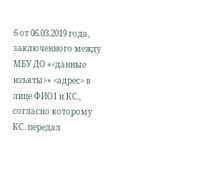6 от 06.03.2019 года, заключенного между МБУ ДО «<данные изъяты>» <адрес> в лице ФИО1 и КС., согласно которому КС. передал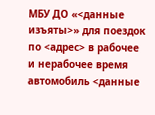МБУ ДО «<данные изъяты>» для поездок по <адрес> в рабочее и нерабочее время автомобиль <данные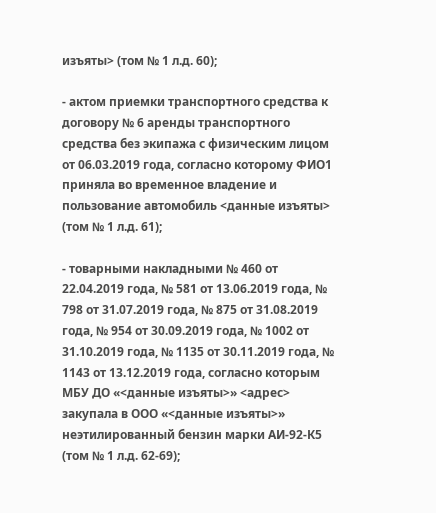изъяты> (том № 1 л.д. 60);

- актом приемки транспортного средства к договору № 6 аренды транспортного средства без экипажа с физическим лицом от 06.03.2019 года, согласно которому ФИО1 приняла во временное владение и пользование автомобиль <данные изъяты> (том № 1 л.д. 61);

- товарными накладными № 460 от 22.04.2019 года, № 581 от 13.06.2019 года, № 798 от 31.07.2019 года, № 875 от 31.08.2019 года, № 954 от 30.09.2019 года, № 1002 от 31.10.2019 года, № 1135 от 30.11.2019 года, № 1143 от 13.12.2019 года, согласно которым МБУ ДО «<данные изъяты>» <адрес> закупала в ООО «<данные изъяты>» неэтилированный бензин марки АИ-92-К5 (том № 1 л.д. 62-69);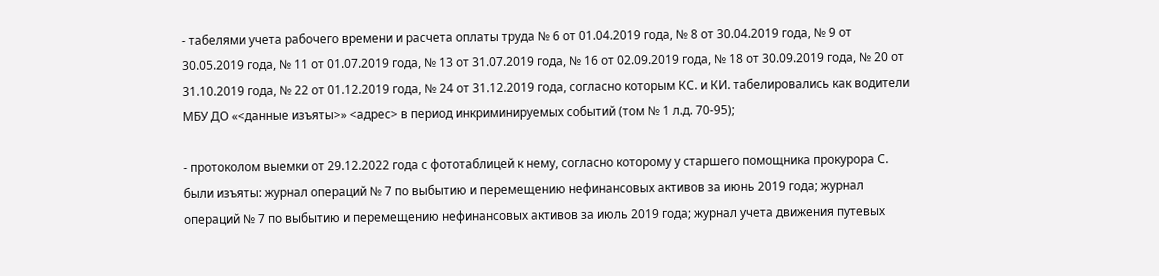- табелями учета рабочего времени и расчета оплаты труда № 6 от 01.04.2019 года, № 8 от 30.04.2019 года, № 9 от 30.05.2019 года, № 11 от 01.07.2019 года, № 13 от 31.07.2019 года, № 16 от 02.09.2019 года, № 18 от 30.09.2019 года, № 20 от 31.10.2019 года, № 22 от 01.12.2019 года, № 24 от 31.12.2019 года, согласно которым КС. и КИ. табелировались как водители МБУ ДО «<данные изъяты>» <адрес> в период инкриминируемых событий (том № 1 л.д. 70-95);

- протоколом выемки от 29.12.2022 года с фототаблицей к нему, согласно которому у старшего помощника прокурора С. были изъяты: журнал операций № 7 по выбытию и перемещению нефинансовых активов за июнь 2019 года; журнал операций № 7 по выбытию и перемещению нефинансовых активов за июль 2019 года; журнал учета движения путевых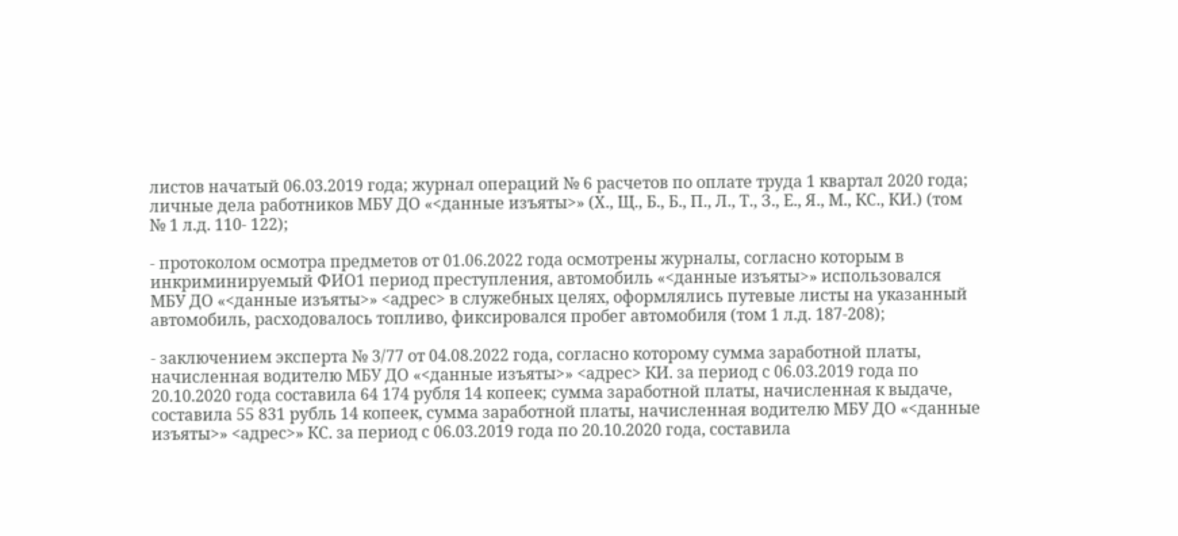листов начатый 06.03.2019 года; журнал операций № 6 расчетов по оплате труда 1 квартал 2020 года; личные дела работников МБУ ДО «<данные изъяты>» (Х., Щ., Б., Б., П., Л., Т., З., Е., Я., М., КС., КИ.) (том № 1 л.д. 110- 122);

- протоколом осмотра предметов от 01.06.2022 года осмотрены журналы, согласно которым в инкриминируемый ФИО1 период преступления, автомобиль «<данные изъяты>» использовался МБУ ДО «<данные изъяты>» <адрес> в служебных целях, оформлялись путевые листы на указанный автомобиль, расходовалось топливо, фиксировался пробег автомобиля (том 1 л.д. 187-208);

- заключением эксперта № 3/77 от 04.08.2022 года, согласно которому сумма заработной платы, начисленная водителю МБУ ДО «<данные изъяты>» <адрес> КИ. за период с 06.03.2019 года по 20.10.2020 года составила 64 174 рубля 14 копеек; сумма заработной платы, начисленная к выдаче, составила 55 831 рубль 14 копеек, сумма заработной платы, начисленная водителю МБУ ДО «<данные изъяты>» <адрес>» КС. за период с 06.03.2019 года по 20.10.2020 года, составила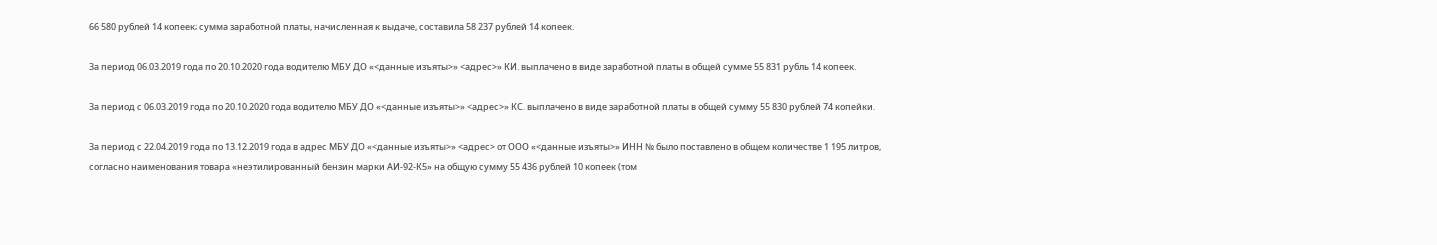66 580 рублей 14 копеек; сумма заработной платы, начисленная к выдаче, составила 58 237 рублей 14 копеек.

За период 06.03.2019 года по 20.10.2020 года водителю МБУ ДО «<данные изъяты>» <адрес>» КИ. выплачено в виде заработной платы в общей сумме 55 831 рубль 14 копеек.

За период с 06.03.2019 года по 20.10.2020 года водителю МБУ ДО «<данные изъяты>» <адрес>» КС. выплачено в виде заработной платы в общей сумму 55 830 рублей 74 копейки.

За период с 22.04.2019 года по 13.12.2019 года в адрес МБУ ДО «<данные изъяты>» <адрес> от ООО «<данные изъяты>» ИНН № было поставлено в общем количестве 1 195 литров, согласно наименования товара «неэтилированный бензин марки АИ-92-К5» на общую сумму 55 436 рублей 10 копеек (том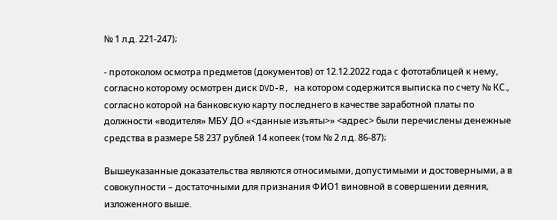№ 1 л.д. 221-247);

- протоколом осмотра предметов (документов) от 12.12.2022 года с фототаблицей к нему, согласно которому осмотрен диск DVD-R, на котором содержится выписка по счету № КС., согласно которой на банковскую карту последнего в качестве заработной платы по должности «водителя» МБУ ДО «<данные изъяты>» <адрес> были перечислены денежные средства в размере 58 237 рублей 14 копеек (том № 2 л.д. 86-87);

Вышеуказанные доказательства являются относимыми, допустимыми и достоверными, а в совокупности – достаточными для признания ФИО1 виновной в совершении деяния, изложенного выше.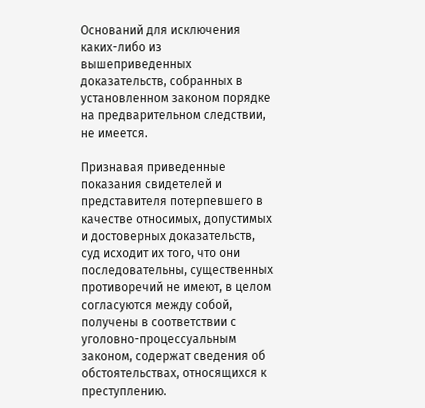Оснований для исключения каких-либо из вышеприведенных доказательств, собранных в установленном законом порядке на предварительном следствии, не имеется.

Признавая приведенные показания свидетелей и представителя потерпевшего в качестве относимых, допустимых и достоверных доказательств, суд исходит их того, что они последовательны, существенных противоречий не имеют, в целом согласуются между собой, получены в соответствии с уголовно-процессуальным законом, содержат сведения об обстоятельствах, относящихся к преступлению.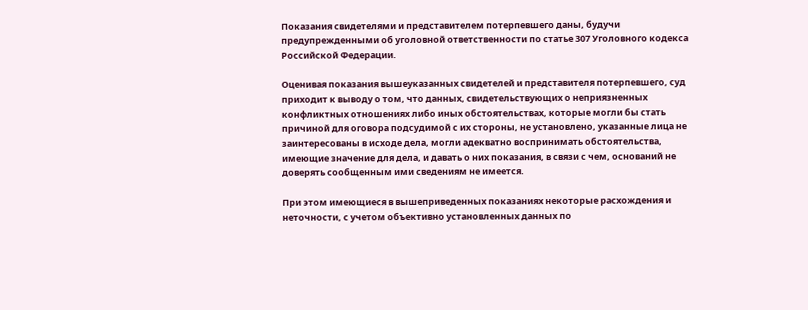Показания свидетелями и представителем потерпевшего даны, будучи предупрежденными об уголовной ответственности по статье 307 Уголовного кодекса Российской Федерации.

Оценивая показания вышеуказанных свидетелей и представителя потерпевшего, суд приходит к выводу о том, что данных, свидетельствующих о неприязненных конфликтных отношениях либо иных обстоятельствах, которые могли бы стать причиной для оговора подсудимой с их стороны, не установлено, указанные лица не заинтересованы в исходе дела, могли адекватно воспринимать обстоятельства, имеющие значение для дела, и давать о них показания, в связи с чем, оснований не доверять сообщенным ими сведениям не имеется.

При этом имеющиеся в вышеприведенных показаниях некоторые расхождения и неточности, с учетом объективно установленных данных по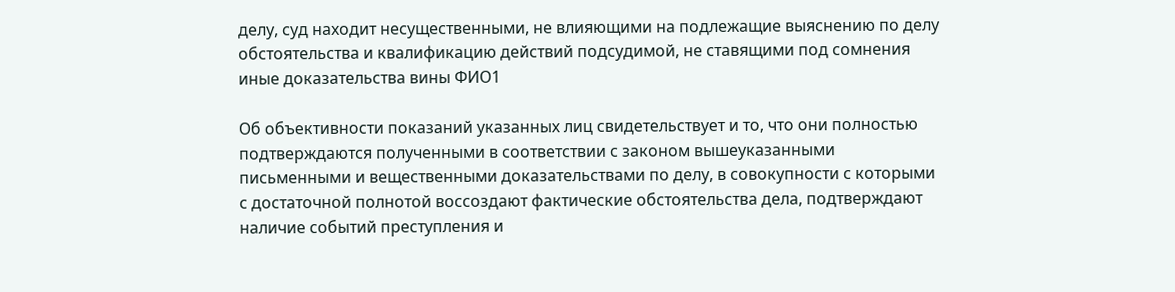делу, суд находит несущественными, не влияющими на подлежащие выяснению по делу обстоятельства и квалификацию действий подсудимой, не ставящими под сомнения иные доказательства вины ФИО1

Об объективности показаний указанных лиц свидетельствует и то, что они полностью подтверждаются полученными в соответствии с законом вышеуказанными письменными и вещественными доказательствами по делу, в совокупности с которыми с достаточной полнотой воссоздают фактические обстоятельства дела, подтверждают наличие событий преступления и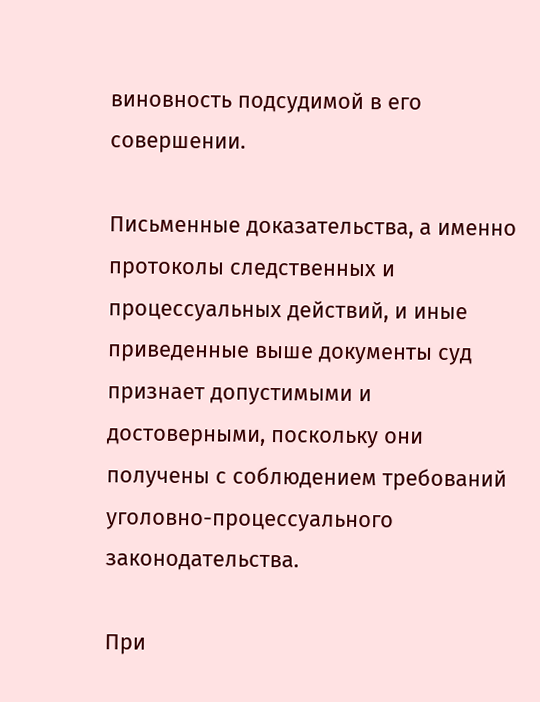виновность подсудимой в его совершении.

Письменные доказательства, а именно протоколы следственных и процессуальных действий, и иные приведенные выше документы суд признает допустимыми и достоверными, поскольку они получены с соблюдением требований уголовно-процессуального законодательства.

При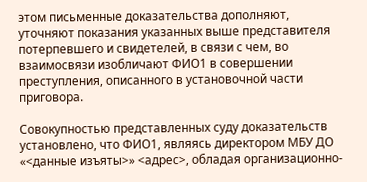этом письменные доказательства дополняют, уточняют показания указанных выше представителя потерпевшего и свидетелей, в связи с чем, во взаимосвязи изобличают ФИО1 в совершении преступления, описанного в установочной части приговора.

Совокупностью представленных суду доказательств установлено, что ФИО1, являясь директором МБУ ДО «<данные изъяты>» <адрес>, обладая организационно-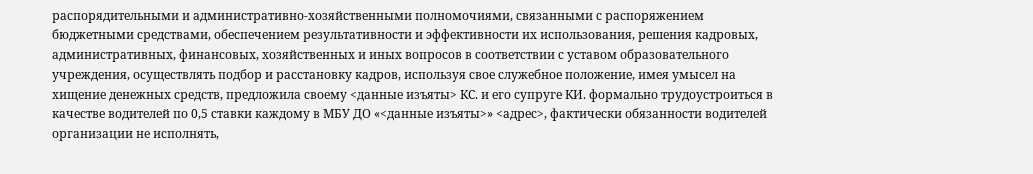распорядительными и административно-хозяйственными полномочиями, связанными с распоряжением бюджетными средствами, обеспечением результативности и эффективности их использования, решения кадровых, административных, финансовых, хозяйственных и иных вопросов в соответствии с уставом образовательного учреждения, осуществлять подбор и расстановку кадров, используя свое служебное положение, имея умысел на хищение денежных средств, предложила своему <данные изъяты> КС. и его супруге КИ. формально трудоустроиться в качестве водителей по 0,5 ставки каждому в МБУ ДО «<данные изъяты>» <адрес>, фактически обязанности водителей организации не исполнять,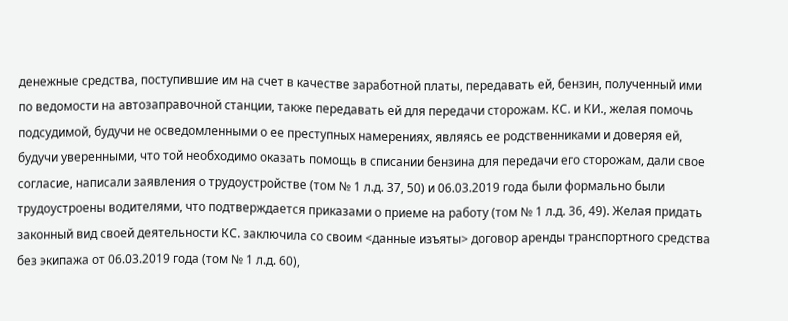денежные средства, поступившие им на счет в качестве заработной платы, передавать ей, бензин, полученный ими по ведомости на автозаправочной станции, также передавать ей для передачи сторожам. КС. и КИ., желая помочь подсудимой, будучи не осведомленными о ее преступных намерениях, являясь ее родственниками и доверяя ей, будучи уверенными, что той необходимо оказать помощь в списании бензина для передачи его сторожам, дали свое согласие, написали заявления о трудоустройстве (том № 1 л.д. 37, 50) и 06.03.2019 года были формально были трудоустроены водителями, что подтверждается приказами о приеме на работу (том № 1 л.д. 36, 49). Желая придать законный вид своей деятельности КС. заключила со своим <данные изъяты> договор аренды транспортного средства без экипажа от 06.03.2019 года (том № 1 л.д. 60),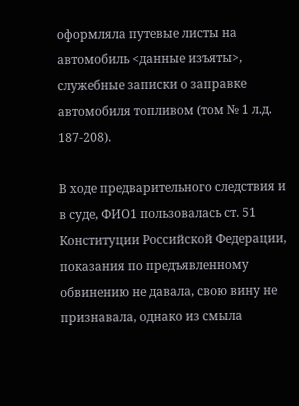оформляла путевые листы на автомобиль <данные изъяты>, служебные записки о заправке автомобиля топливом (том № 1 л.д. 187-208).

В ходе предварительного следствия и в суде, ФИО1 пользовалась ст. 51 Конституции Российской Федерации, показания по предъявленному обвинению не давала, свою вину не признавала, однако из смыла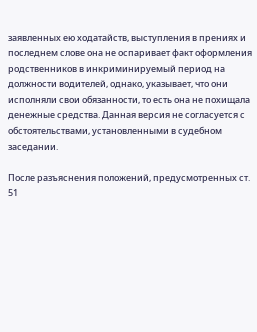заявленных ею ходатайств, выступления в прениях и последнем слове она не оспаривает факт оформления родственников в инкриминируемый период на должности водителей, однако, указывает, что они исполняли свои обязанности, то есть она не похищала денежные средства. Данная версия не согласуется с обстоятельствами, установленными в судебном заседании.

После разъяснения положений, предусмотренных ст. 51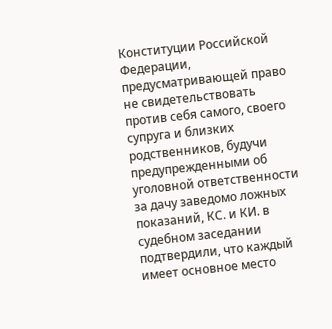Конституции Российской Федерации, предусматривающей право не свидетельствовать против себя самого, своего супруга и близких родственников, будучи предупрежденными об уголовной ответственности за дачу заведомо ложных показаний, КС. и КИ. в судебном заседании подтвердили, что каждый имеет основное место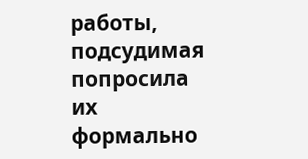работы, подсудимая попросила их формально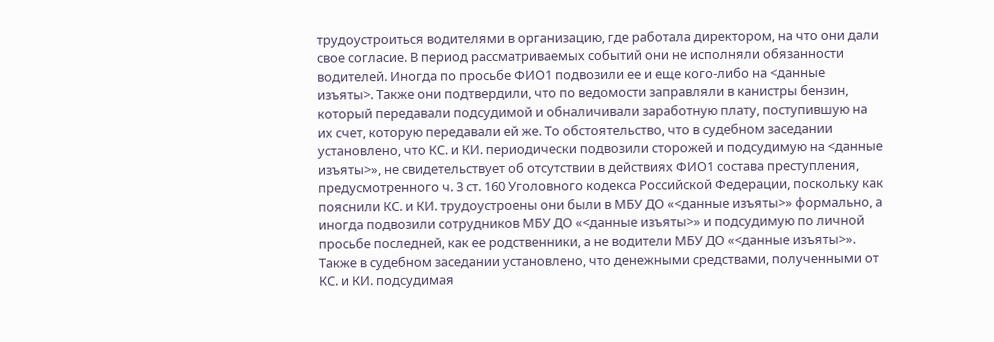трудоустроиться водителями в организацию, где работала директором, на что они дали свое согласие. В период рассматриваемых событий они не исполняли обязанности водителей. Иногда по просьбе ФИО1 подвозили ее и еще кого-либо на <данные изъяты>. Также они подтвердили, что по ведомости заправляли в канистры бензин, который передавали подсудимой и обналичивали заработную плату, поступившую на их счет, которую передавали ей же. То обстоятельство, что в судебном заседании установлено, что КС. и КИ. периодически подвозили сторожей и подсудимую на <данные изъяты>», не свидетельствует об отсутствии в действиях ФИО1 состава преступления, предусмотренного ч. 3 ст. 160 Уголовного кодекса Российской Федерации, поскольку как пояснили КС. и КИ. трудоустроены они были в МБУ ДО «<данные изъяты>» формально, а иногда подвозили сотрудников МБУ ДО «<данные изъяты>» и подсудимую по личной просьбе последней, как ее родственники, а не водители МБУ ДО «<данные изъяты>». Также в судебном заседании установлено, что денежными средствами, полученными от КС. и КИ. подсудимая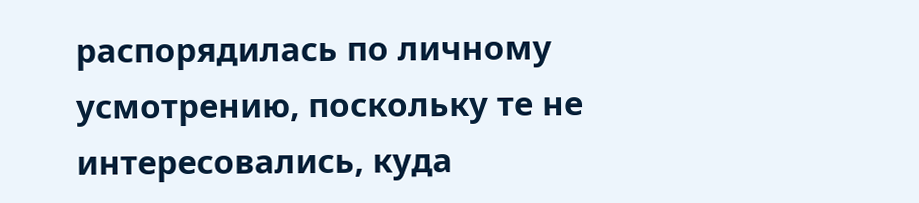распорядилась по личному усмотрению, поскольку те не интересовались, куда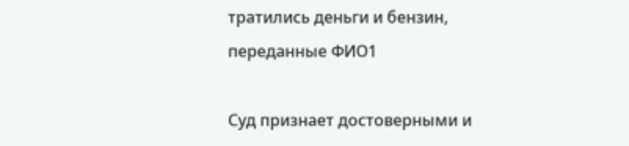тратились деньги и бензин, переданные ФИО1

Суд признает достоверными и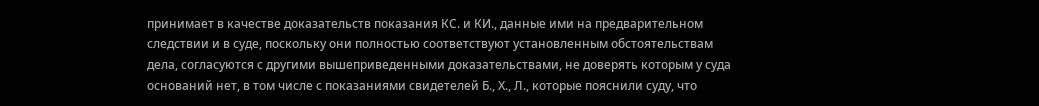принимает в качестве доказательств показания КС. и КИ., данные ими на предварительном следствии и в суде, поскольку они полностью соответствуют установленным обстоятельствам дела, согласуются с другими вышеприведенными доказательствами, не доверять которым у суда оснований нет, в том числе с показаниями свидетелей Б., Х., Л., которые пояснили суду, что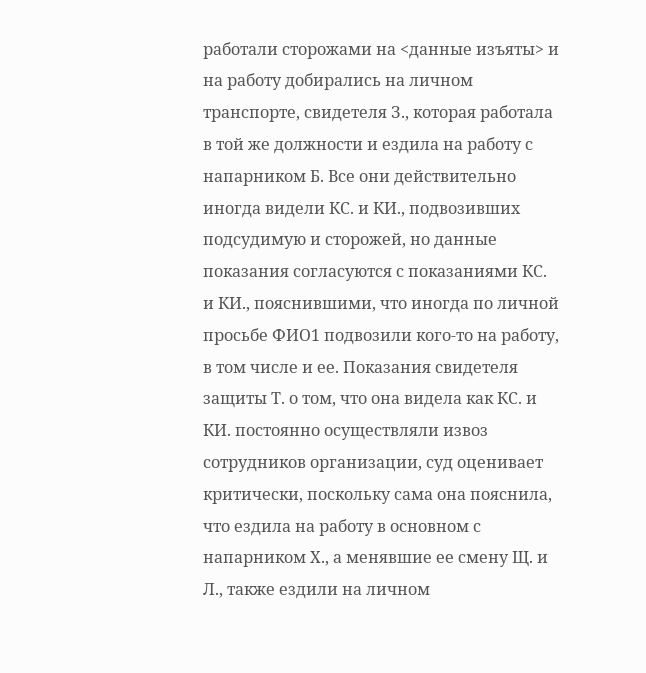работали сторожами на <данные изъяты> и на работу добирались на личном транспорте, свидетеля З., которая работала в той же должности и ездила на работу с напарником Б. Все они действительно иногда видели КС. и КИ., подвозивших подсудимую и сторожей, но данные показания согласуются с показаниями КС. и КИ., пояснившими, что иногда по личной просьбе ФИО1 подвозили кого-то на работу, в том числе и ее. Показания свидетеля защиты Т. о том, что она видела как КС. и КИ. постоянно осуществляли извоз сотрудников организации, суд оценивает критически, поскольку сама она пояснила, что ездила на работу в основном с напарником Х., а менявшие ее смену Щ. и Л., также ездили на личном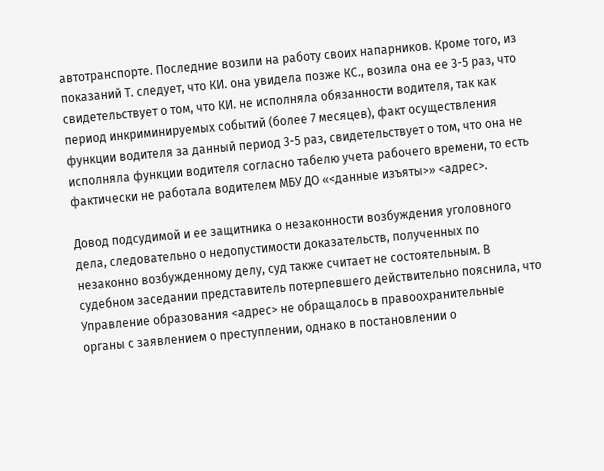автотранспорте. Последние возили на работу своих напарников. Кроме того, из показаний Т. следует, что КИ. она увидела позже КС., возила она ее 3-5 раз, что свидетельствует о том, что КИ. не исполняла обязанности водителя, так как период инкриминируемых событий (более 7 месяцев), факт осуществления функции водителя за данный период 3-5 раз, свидетельствует о том, что она не исполняла функции водителя согласно табелю учета рабочего времени, то есть фактически не работала водителем МБУ ДО «<данные изъяты>» <адрес>.

Довод подсудимой и ее защитника о незаконности возбуждения уголовного дела, следовательно о недопустимости доказательств, полученных по незаконно возбужденному делу, суд также считает не состоятельным. В судебном заседании представитель потерпевшего действительно пояснила, что Управление образования <адрес> не обращалось в правоохранительные органы с заявлением о преступлении, однако в постановлении о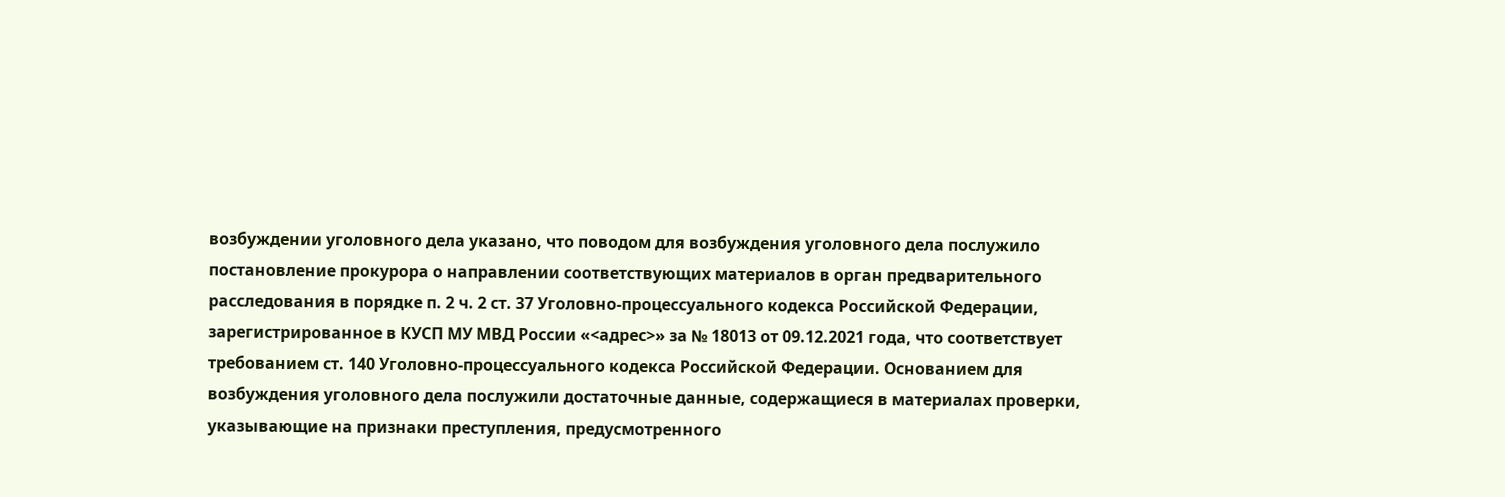возбуждении уголовного дела указано, что поводом для возбуждения уголовного дела послужило постановление прокурора о направлении соответствующих материалов в орган предварительного расследования в порядке п. 2 ч. 2 ст. 37 Уголовно-процессуального кодекса Российской Федерации, зарегистрированное в КУСП МУ МВД России «<адрес>» за № 18013 от 09.12.2021 года, что соответствует требованием ст. 140 Уголовно-процессуального кодекса Российской Федерации. Основанием для возбуждения уголовного дела послужили достаточные данные, содержащиеся в материалах проверки, указывающие на признаки преступления, предусмотренного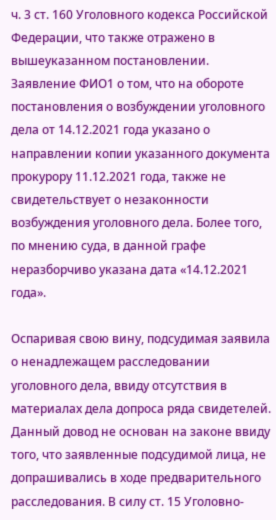ч. 3 ст. 160 Уголовного кодекса Российской Федерации, что также отражено в вышеуказанном постановлении. Заявление ФИО1 о том, что на обороте постановления о возбуждении уголовного дела от 14.12.2021 года указано о направлении копии указанного документа прокурору 11.12.2021 года, также не свидетельствует о незаконности возбуждения уголовного дела. Более того, по мнению суда, в данной графе неразборчиво указана дата «14.12.2021 года».

Оспаривая свою вину, подсудимая заявила о ненадлежащем расследовании уголовного дела, ввиду отсутствия в материалах дела допроса ряда свидетелей. Данный довод не основан на законе ввиду того, что заявленные подсудимой лица, не допрашивались в ходе предварительного расследования. В силу ст. 15 Уголовно-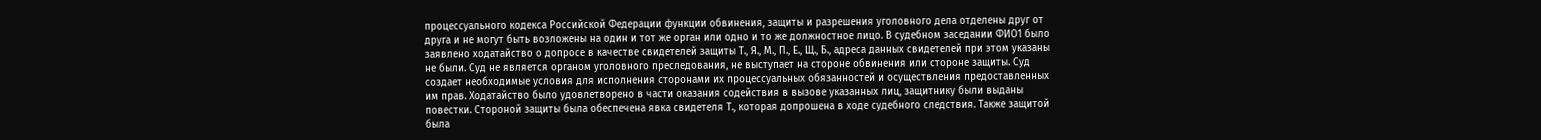процессуального кодекса Российской Федерации функции обвинения, защиты и разрешения уголовного дела отделены друг от друга и не могут быть возложены на один и тот же орган или одно и то же должностное лицо. В судебном заседании ФИО1 было заявлено ходатайство о допросе в качестве свидетелей защиты Т., Я., М., П., Е., Щ., Б., адреса данных свидетелей при этом указаны не были. Суд не является органом уголовного преследования, не выступает на стороне обвинения или стороне защиты. Суд создает необходимые условия для исполнения сторонами их процессуальных обязанностей и осуществления предоставленных им прав. Ходатайство было удовлетворено в части оказания содействия в вызове указанных лиц, защитнику были выданы повестки. Стороной защиты была обеспечена явка свидетеля Т., которая допрошена в ходе судебного следствия. Также защитой была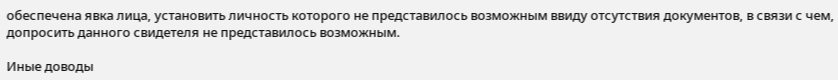обеспечена явка лица, установить личность которого не представилось возможным ввиду отсутствия документов, в связи с чем, допросить данного свидетеля не представилось возможным.

Иные доводы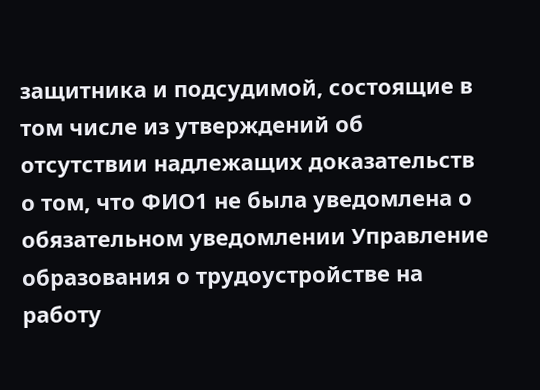защитника и подсудимой, состоящие в том числе из утверждений об отсутствии надлежащих доказательств о том, что ФИО1 не была уведомлена о обязательном уведомлении Управление образования о трудоустройстве на работу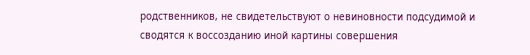родственников, не свидетельствуют о невиновности подсудимой и сводятся к воссозданию иной картины совершения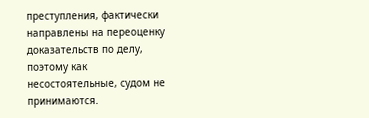преступления, фактически направлены на переоценку доказательств по делу, поэтому как несостоятельные, судом не принимаются.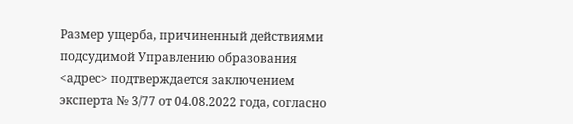Размер ущерба, причиненный действиями подсудимой Управлению образования <адрес> подтверждается заключением эксперта № 3/77 от 04.08.2022 года, согласно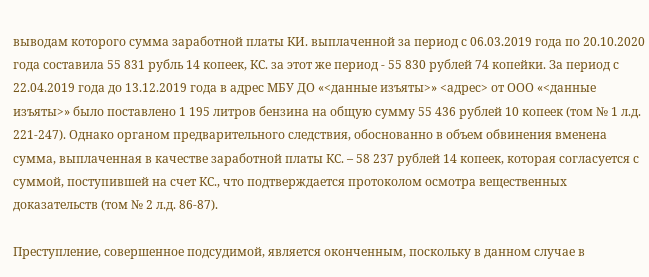выводам которого сумма заработной платы КИ. выплаченной за период с 06.03.2019 года по 20.10.2020 года составила 55 831 рубль 14 копеек, КС. за этот же период - 55 830 рублей 74 копейки. За период с 22.04.2019 года до 13.12.2019 года в адрес МБУ ДО «<данные изъяты>» <адрес> от ООО «<данные изъяты>» было поставлено 1 195 литров бензина на общую сумму 55 436 рублей 10 копеек (том № 1 л.д. 221-247). Однако органом предварительного следствия, обоснованно в объем обвинения вменена сумма, выплаченная в качестве заработной платы КС. – 58 237 рублей 14 копеек, которая согласуется с суммой, поступившей на счет КС., что подтверждается протоколом осмотра вещественных доказательств (том № 2 л.д. 86-87).

Преступление, совершенное подсудимой, является оконченным, поскольку в данном случае в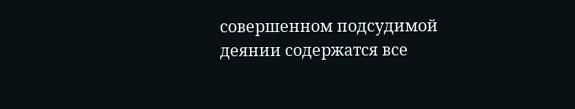совершенном подсудимой деянии содержатся все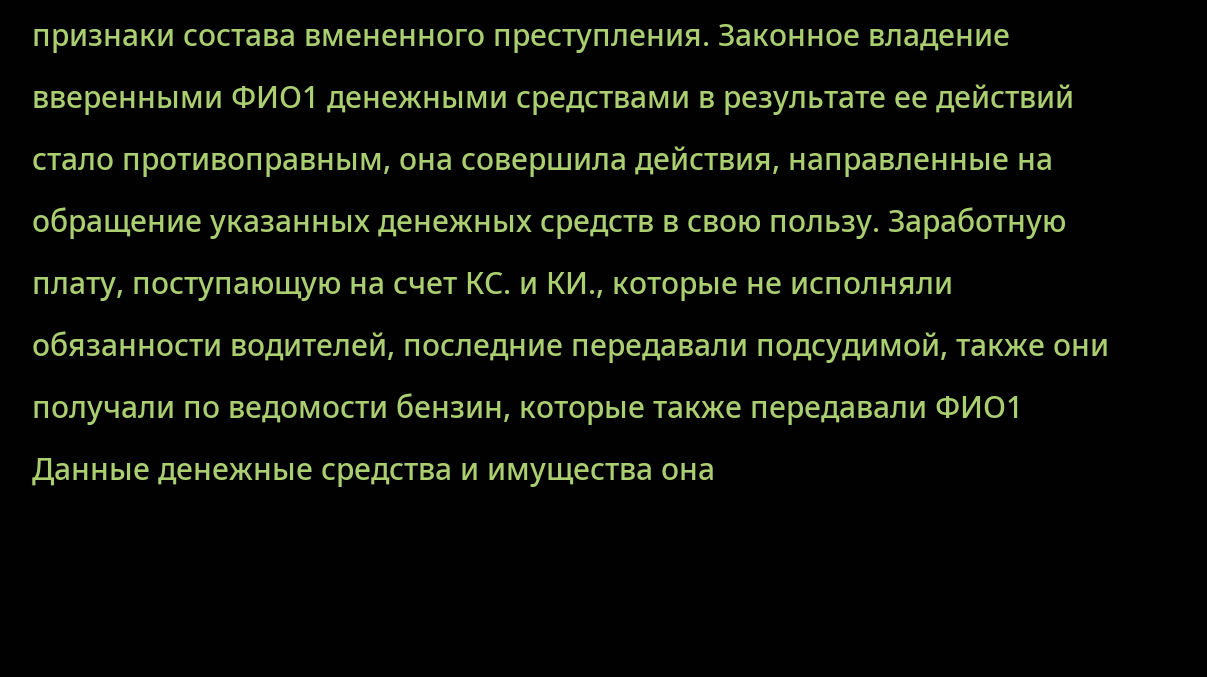признаки состава вмененного преступления. Законное владение вверенными ФИО1 денежными средствами в результате ее действий стало противоправным, она совершила действия, направленные на обращение указанных денежных средств в свою пользу. Заработную плату, поступающую на счет КС. и КИ., которые не исполняли обязанности водителей, последние передавали подсудимой, также они получали по ведомости бензин, которые также передавали ФИО1 Данные денежные средства и имущества она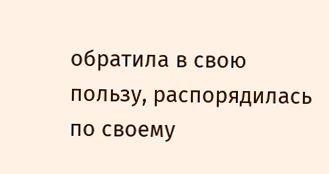обратила в свою пользу, распорядилась по своему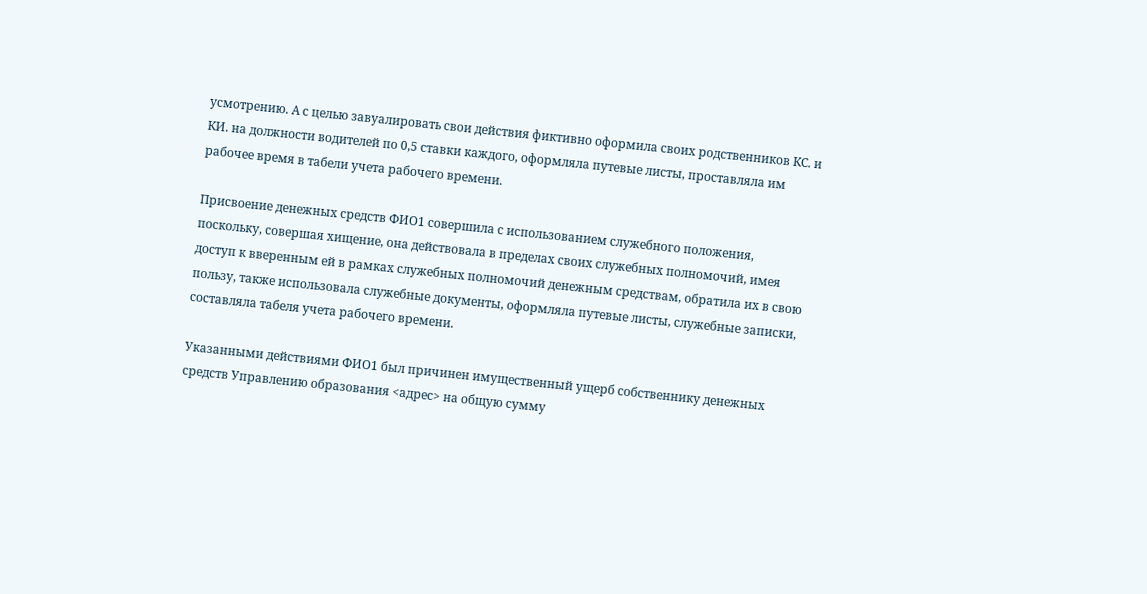усмотрению. А с целью завуалировать свои действия фиктивно оформила своих родственников КС. и КИ. на должности водителей по 0,5 ставки каждого, оформляла путевые листы, проставляла им рабочее время в табели учета рабочего времени.

Присвоение денежных средств ФИО1 совершила с использованием служебного положения, поскольку, совершая хищение, она действовала в пределах своих служебных полномочий, имея доступ к вверенным ей в рамках служебных полномочий денежным средствам, обратила их в свою пользу, также использовала служебные документы, оформляла путевые листы, служебные записки, составляла табеля учета рабочего времени.

Указанными действиями ФИО1 был причинен имущественный ущерб собственнику денежных средств Управлению образования <адрес> на общую сумму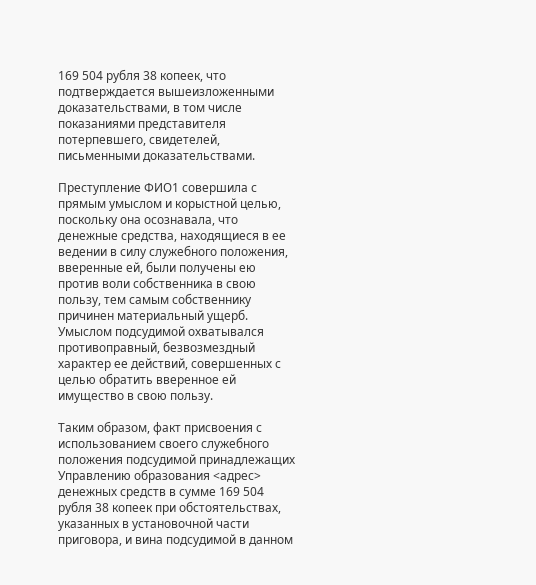169 504 рубля 38 копеек, что подтверждается вышеизложенными доказательствами, в том числе показаниями представителя потерпевшего, свидетелей, письменными доказательствами.

Преступление ФИО1 совершила с прямым умыслом и корыстной целью, поскольку она осознавала, что денежные средства, находящиеся в ее ведении в силу служебного положения, вверенные ей, были получены ею против воли собственника в свою пользу, тем самым собственнику причинен материальный ущерб. Умыслом подсудимой охватывался противоправный, безвозмездный характер ее действий, совершенных с целью обратить вверенное ей имущество в свою пользу.

Таким образом, факт присвоения с использованием своего служебного положения подсудимой принадлежащих Управлению образования <адрес> денежных средств в сумме 169 504 рубля 38 копеек при обстоятельствах, указанных в установочной части приговора, и вина подсудимой в данном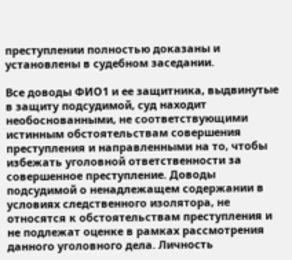преступлении полностью доказаны и установлены в судебном заседании.

Все доводы ФИО1 и ее защитника, выдвинутые в защиту подсудимой, суд находит необоснованными, не соответствующими истинным обстоятельствам совершения преступления и направленными на то, чтобы избежать уголовной ответственности за совершенное преступление. Доводы подсудимой о ненадлежащем содержании в условиях следственного изолятора, не относятся к обстоятельствам преступления и не подлежат оценке в рамках рассмотрения данного уголовного дела. Личность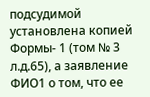подсудимой установлена копией Формы- 1 (том № 3 л.д.65), а заявление ФИО1 о том, что ее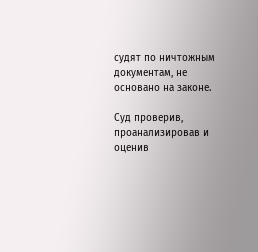судят по ничтожным документам, не основано на законе.

Суд проверив, проанализировав и оценив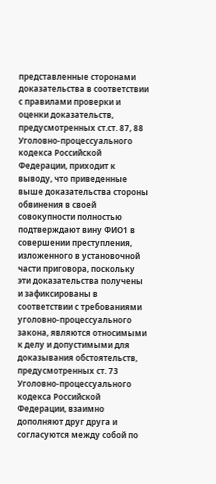представленные сторонами доказательства в соответствии с правилами проверки и оценки доказательств, предусмотренных ст.ст. 87, 88 Уголовно-процессуального кодекса Российской Федерации, приходит к выводу, что приведенные выше доказательства стороны обвинения в своей совокупности полностью подтверждают вину ФИО1 в совершении преступления, изложенного в установочной части приговора, поскольку эти доказательства получены и зафиксированы в соответствии с требованиями уголовно-процессуального закона, являются относимыми к делу и допустимыми для доказывания обстоятельств, предусмотренных ст. 73 Уголовно-процессуального кодекса Российской Федерации, взаимно дополняют друг друга и согласуются между собой по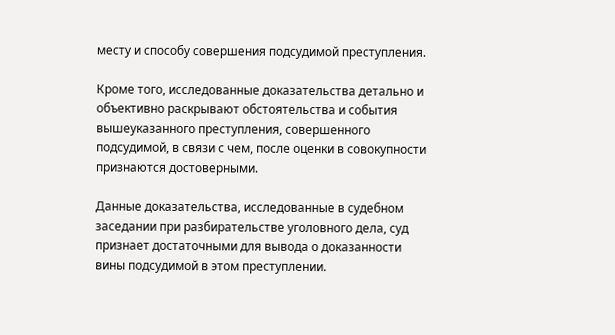месту и способу совершения подсудимой преступления.

Кроме того, исследованные доказательства детально и объективно раскрывают обстоятельства и события вышеуказанного преступления, совершенного подсудимой, в связи с чем, после оценки в совокупности признаются достоверными.

Данные доказательства, исследованные в судебном заседании при разбирательстве уголовного дела, суд признает достаточными для вывода о доказанности вины подсудимой в этом преступлении.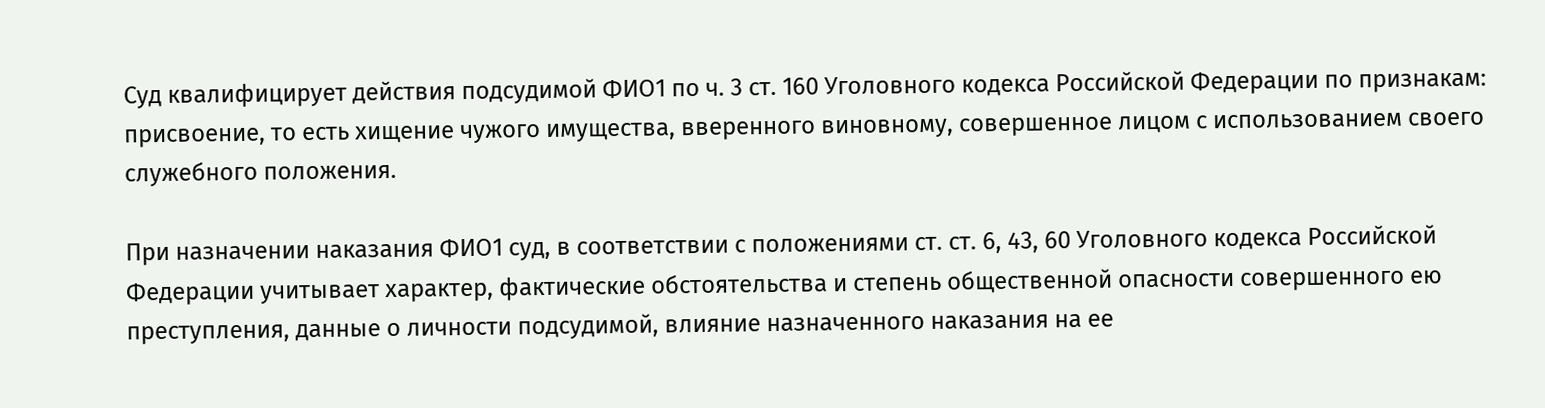Суд квалифицирует действия подсудимой ФИО1 по ч. 3 ст. 160 Уголовного кодекса Российской Федерации по признакам: присвоение, то есть хищение чужого имущества, вверенного виновному, совершенное лицом с использованием своего служебного положения.

При назначении наказания ФИО1 суд, в соответствии с положениями ст. ст. 6, 43, 60 Уголовного кодекса Российской Федерации учитывает характер, фактические обстоятельства и степень общественной опасности совершенного ею преступления, данные о личности подсудимой, влияние назначенного наказания на ее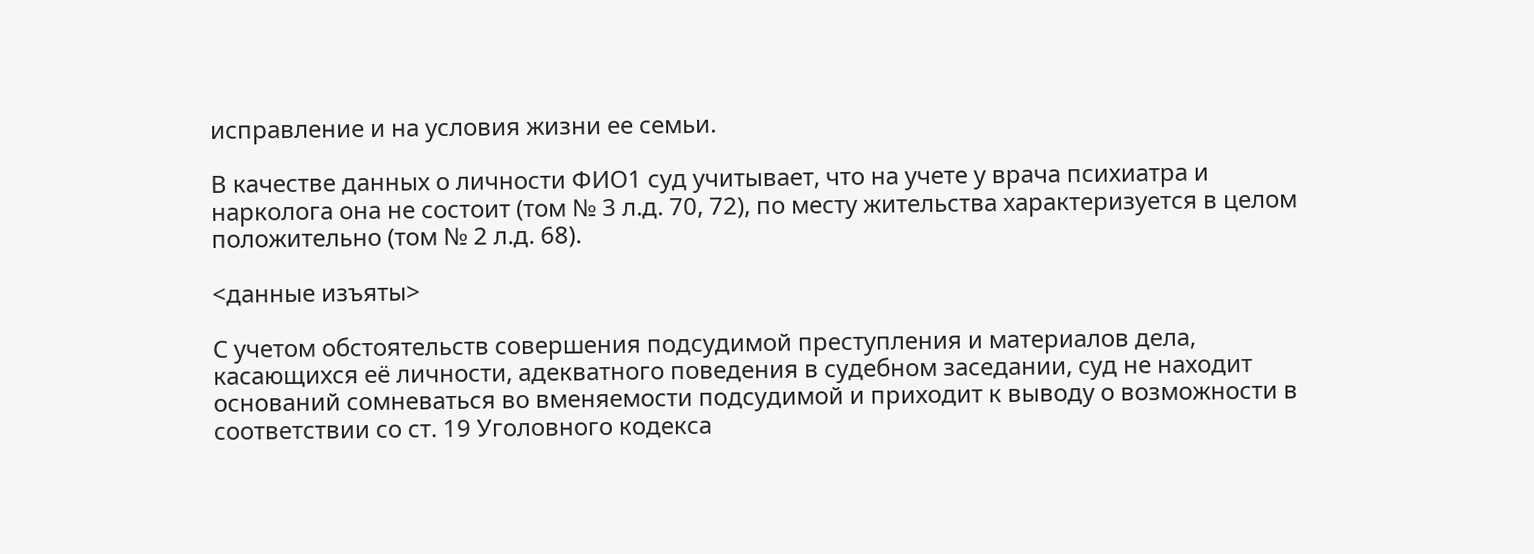исправление и на условия жизни ее семьи.

В качестве данных о личности ФИО1 суд учитывает, что на учете у врача психиатра и нарколога она не состоит (том № 3 л.д. 70, 72), по месту жительства характеризуется в целом положительно (том № 2 л.д. 68).

<данные изъяты>

С учетом обстоятельств совершения подсудимой преступления и материалов дела, касающихся её личности, адекватного поведения в судебном заседании, суд не находит оснований сомневаться во вменяемости подсудимой и приходит к выводу о возможности в соответствии со ст. 19 Уголовного кодекса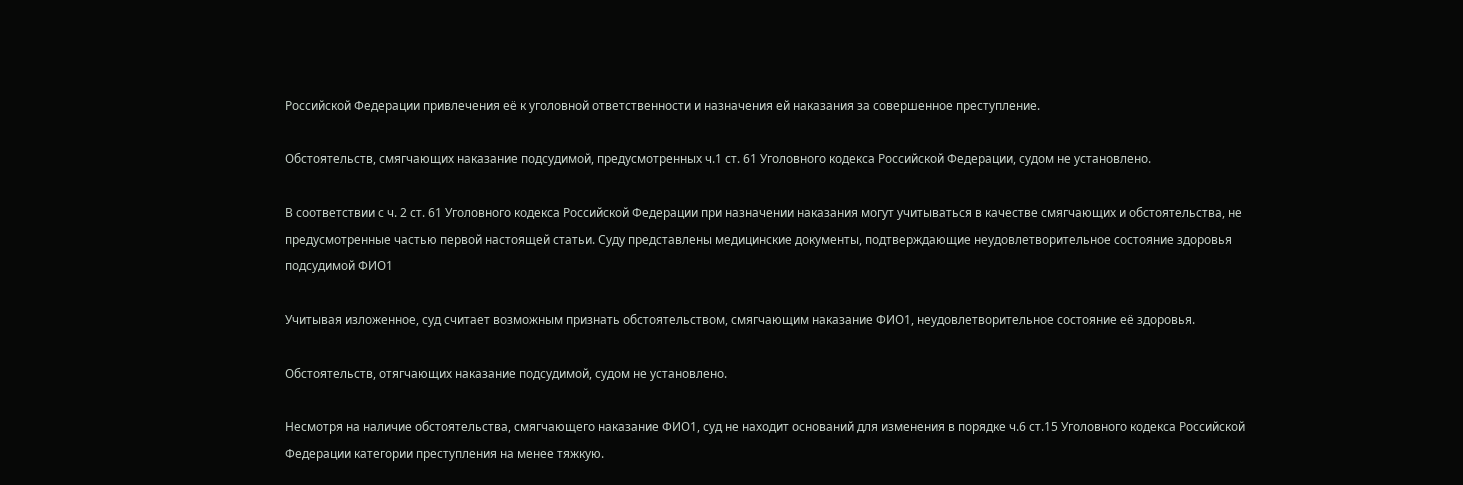Российской Федерации привлечения её к уголовной ответственности и назначения ей наказания за совершенное преступление.

Обстоятельств, смягчающих наказание подсудимой, предусмотренных ч.1 ст. 61 Уголовного кодекса Российской Федерации, судом не установлено.

В соответствии с ч. 2 ст. 61 Уголовного кодекса Российской Федерации при назначении наказания могут учитываться в качестве смягчающих и обстоятельства, не предусмотренные частью первой настоящей статьи. Суду представлены медицинские документы, подтверждающие неудовлетворительное состояние здоровья подсудимой ФИО1

Учитывая изложенное, суд считает возможным признать обстоятельством, смягчающим наказание ФИО1, неудовлетворительное состояние её здоровья.

Обстоятельств, отягчающих наказание подсудимой, судом не установлено.

Несмотря на наличие обстоятельства, смягчающего наказание ФИО1, суд не находит оснований для изменения в порядке ч.6 ст.15 Уголовного кодекса Российской Федерации категории преступления на менее тяжкую.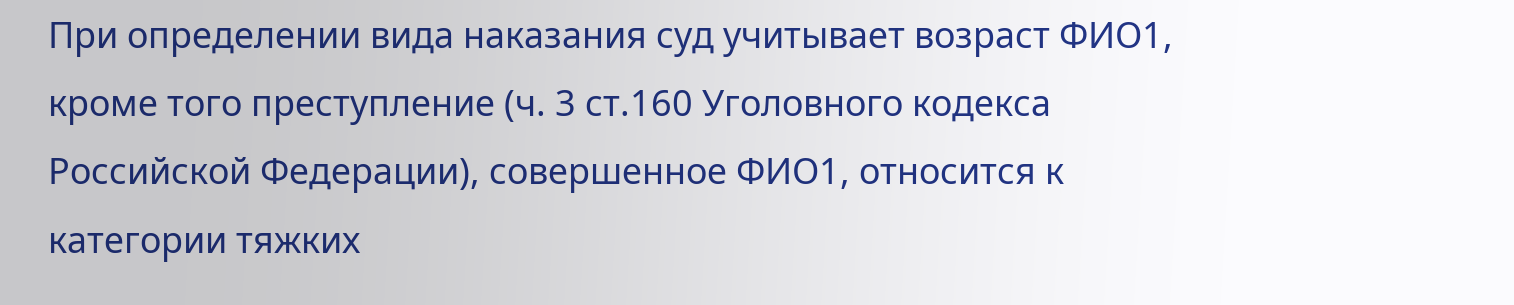При определении вида наказания суд учитывает возраст ФИО1, кроме того преступление (ч. 3 ст.160 Уголовного кодекса Российской Федерации), совершенное ФИО1, относится к категории тяжких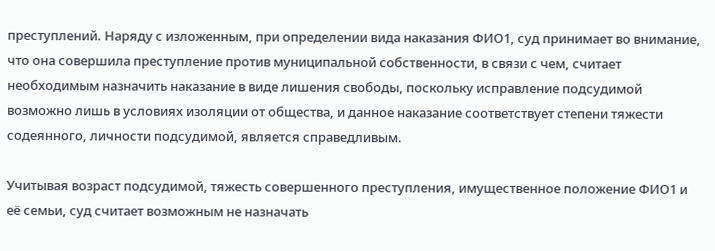преступлений. Наряду с изложенным, при определении вида наказания ФИО1, суд принимает во внимание, что она совершила преступление против муниципальной собственности, в связи с чем, считает необходимым назначить наказание в виде лишения свободы, поскольку исправление подсудимой возможно лишь в условиях изоляции от общества, и данное наказание соответствует степени тяжести содеянного, личности подсудимой, является справедливым.

Учитывая возраст подсудимой, тяжесть совершенного преступления, имущественное положение ФИО1 и её семьи, суд считает возможным не назначать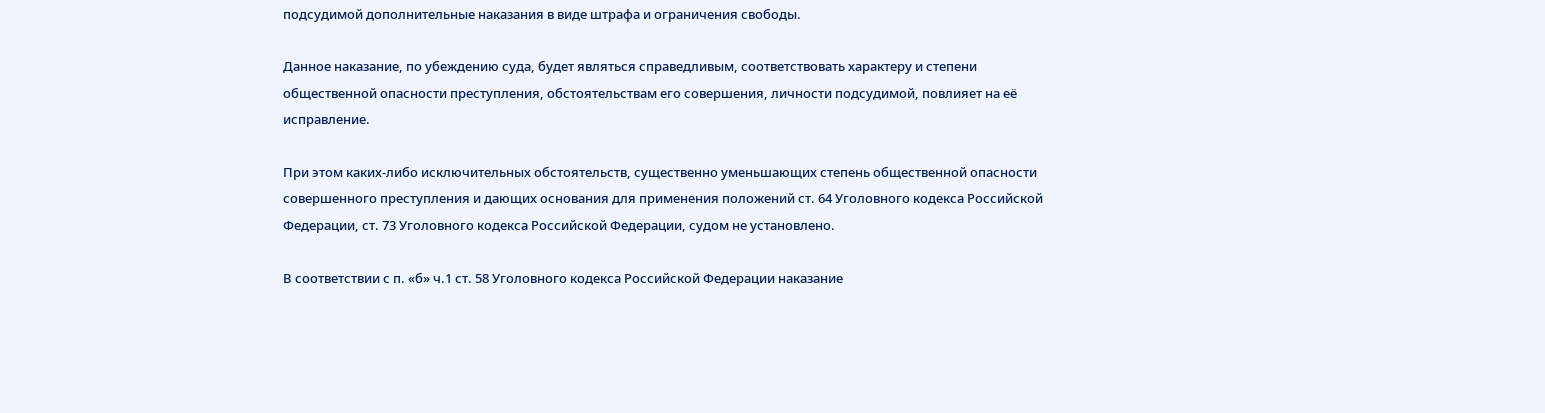подсудимой дополнительные наказания в виде штрафа и ограничения свободы.

Данное наказание, по убеждению суда, будет являться справедливым, соответствовать характеру и степени общественной опасности преступления, обстоятельствам его совершения, личности подсудимой, повлияет на её исправление.

При этом каких-либо исключительных обстоятельств, существенно уменьшающих степень общественной опасности совершенного преступления и дающих основания для применения положений ст. 64 Уголовного кодекса Российской Федерации, ст. 73 Уголовного кодекса Российской Федерации, судом не установлено.

В соответствии с п. «б» ч.1 ст. 58 Уголовного кодекса Российской Федерации наказание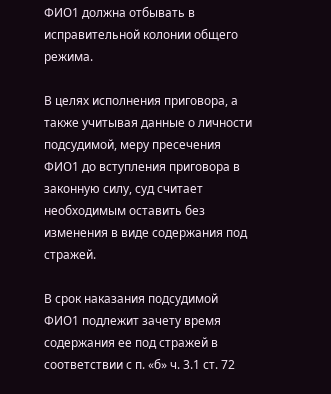ФИО1 должна отбывать в исправительной колонии общего режима.

В целях исполнения приговора, а также учитывая данные о личности подсудимой, меру пресечения ФИО1 до вступления приговора в законную силу, суд считает необходимым оставить без изменения в виде содержания под стражей.

В срок наказания подсудимой ФИО1 подлежит зачету время содержания ее под стражей в соответствии с п. «б» ч. 3.1 ст. 72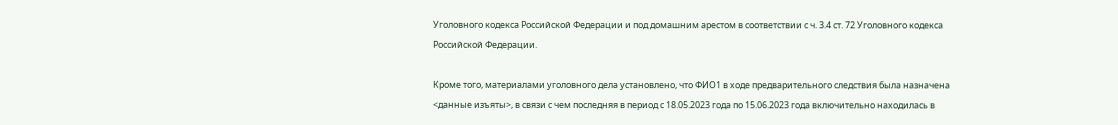Уголовного кодекса Российской Федерации и под домашним арестом в соответствии с ч. 3.4 ст. 72 Уголовного кодекса Российской Федерации.

Кроме того, материалами уголовного дела установлено, что ФИО1 в ходе предварительного следствия была назначена <данные изъяты>, в связи с чем последняя в период с 18.05.2023 года по 15.06.2023 года включительно находилась в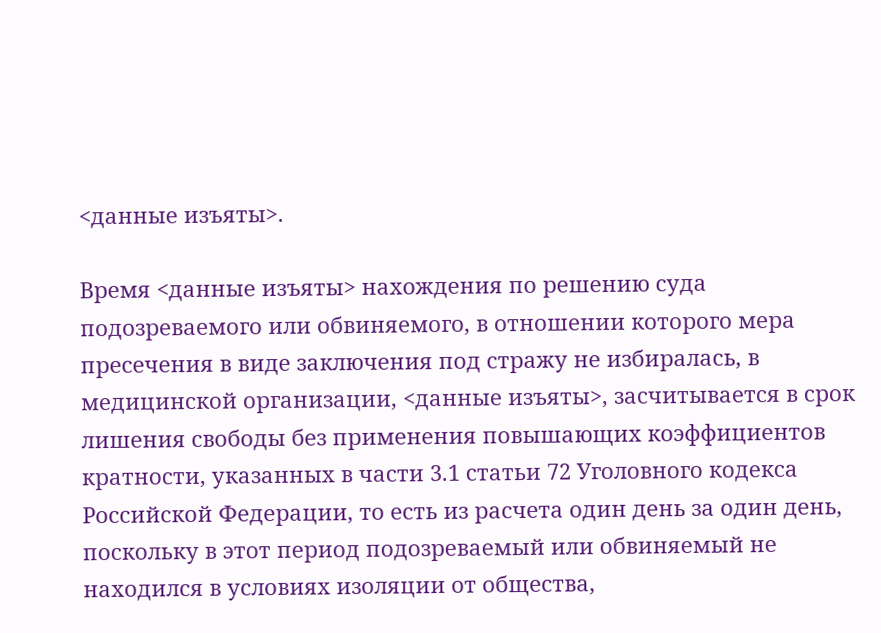<данные изъяты>.

Время <данные изъяты> нахождения по решению суда подозреваемого или обвиняемого, в отношении которого мера пресечения в виде заключения под стражу не избиралась, в медицинской организации, <данные изъяты>, засчитывается в срок лишения свободы без применения повышающих коэффициентов кратности, указанных в части 3.1 статьи 72 Уголовного кодекса Российской Федерации, то есть из расчета один день за один день, поскольку в этот период подозреваемый или обвиняемый не находился в условиях изоляции от общества,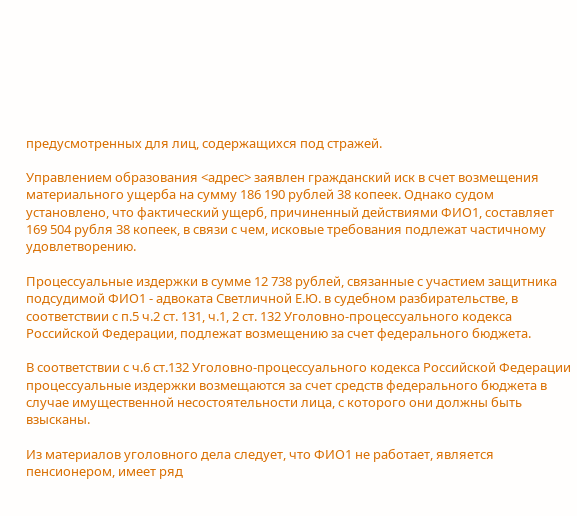предусмотренных для лиц, содержащихся под стражей.

Управлением образования <адрес> заявлен гражданский иск в счет возмещения материального ущерба на сумму 186 190 рублей 38 копеек. Однако судом установлено, что фактический ущерб, причиненный действиями ФИО1, составляет 169 504 рубля 38 копеек, в связи с чем, исковые требования подлежат частичному удовлетворению.

Процессуальные издержки в сумме 12 738 рублей, связанные с участием защитника подсудимой ФИО1 - адвоката Светличной Е.Ю. в судебном разбирательстве, в соответствии с п.5 ч.2 ст. 131, ч.1, 2 ст. 132 Уголовно-процессуального кодекса Российской Федерации, подлежат возмещению за счет федерального бюджета.

В соответствии с ч.6 ст.132 Уголовно-процессуального кодекса Российской Федерации процессуальные издержки возмещаются за счет средств федерального бюджета в случае имущественной несостоятельности лица, с которого они должны быть взысканы.

Из материалов уголовного дела следует, что ФИО1 не работает, является пенсионером, имеет ряд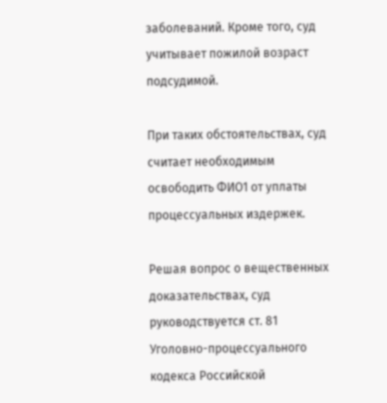заболеваний. Кроме того, суд учитывает пожилой возраст подсудимой.

При таких обстоятельствах, суд считает необходимым освободить ФИО1 от уплаты процессуальных издержек.

Решая вопрос о вещественных доказательствах, суд руководствуется ст. 81 Уголовно-процессуального кодекса Российской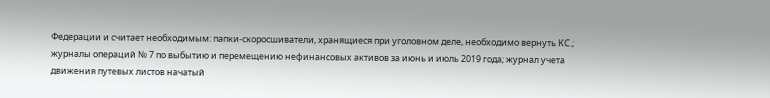Федерации и считает необходимым: папки-скоросшиватели, хранящиеся при уголовном деле, необходимо вернуть КС.; журналы операций № 7 по выбытию и перемещению нефинансовых активов за июнь и июль 2019 года; журнал учета движения путевых листов начатый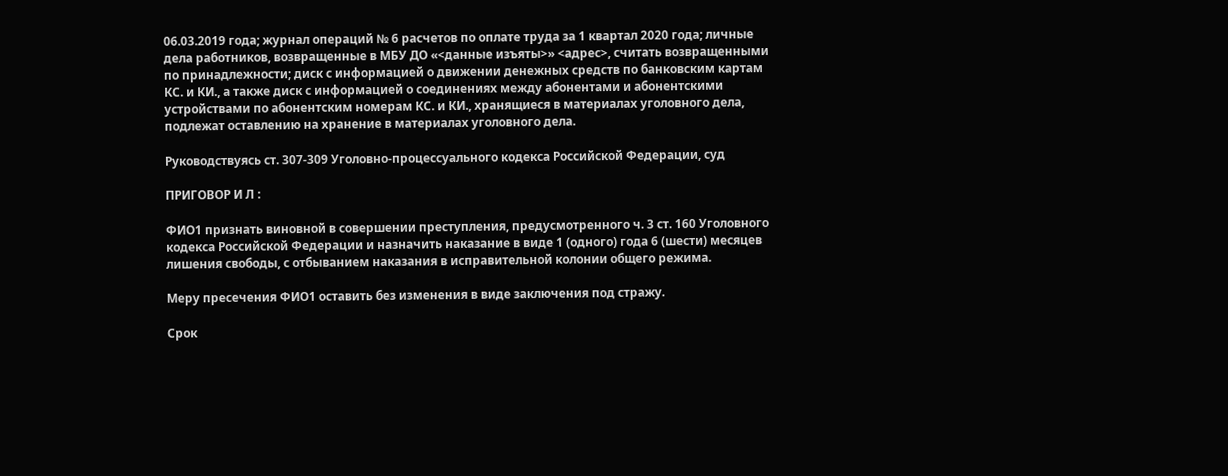06.03.2019 года; журнал операций № 6 расчетов по оплате труда за 1 квартал 2020 года; личные дела работников, возвращенные в МБУ ДО «<данные изъяты>» <адрес>, считать возвращенными по принадлежности; диск с информацией о движении денежных средств по банковским картам КС. и КИ., а также диск с информацией о соединениях между абонентами и абонентскими устройствами по абонентским номерам КС. и КИ., хранящиеся в материалах уголовного дела, подлежат оставлению на хранение в материалах уголовного дела.

Руководствуясь ст. 307-309 Уголовно-процессуального кодекса Российской Федерации, суд

ПРИГОВОР И Л :

ФИО1 признать виновной в совершении преступления, предусмотренного ч. 3 ст. 160 Уголовного кодекса Российской Федерации и назначить наказание в виде 1 (одного) года 6 (шести) месяцев лишения свободы, с отбыванием наказания в исправительной колонии общего режима.

Меру пресечения ФИО1 оставить без изменения в виде заключения под стражу.

Срок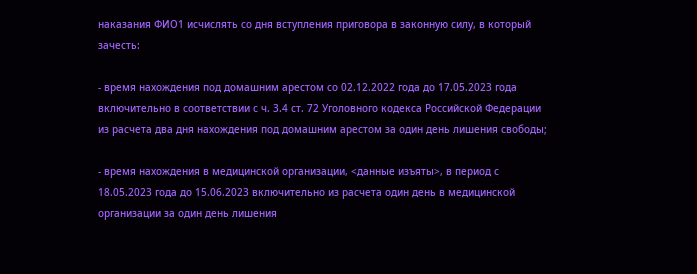наказания ФИО1 исчислять со дня вступления приговора в законную силу, в который зачесть:

- время нахождения под домашним арестом со 02.12.2022 года до 17.05.2023 года включительно в соответствии с ч. 3.4 ст. 72 Уголовного кодекса Российской Федерации из расчета два дня нахождения под домашним арестом за один день лишения свободы;

- время нахождения в медицинской организации, <данные изъяты>, в период с 18.05.2023 года до 15.06.2023 включительно из расчета один день в медицинской организации за один день лишения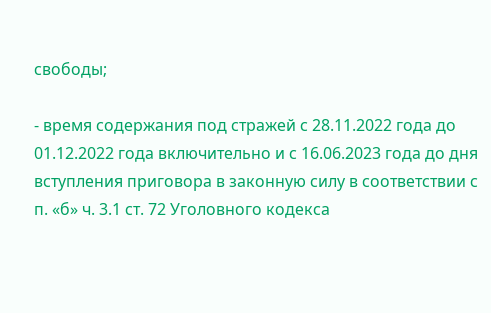свободы;

- время содержания под стражей с 28.11.2022 года до 01.12.2022 года включительно и с 16.06.2023 года до дня вступления приговора в законную силу в соответствии с п. «б» ч. 3.1 ст. 72 Уголовного кодекса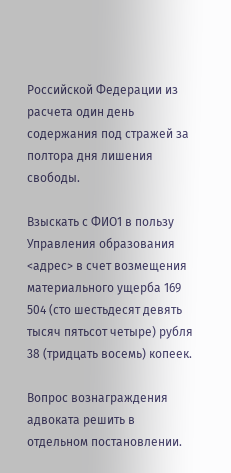Российской Федерации из расчета один день содержания под стражей за полтора дня лишения свободы.

Взыскать с ФИО1 в пользу Управления образования <адрес> в счет возмещения материального ущерба 169 504 (сто шестьдесят девять тысяч пятьсот четыре) рубля 38 (тридцать восемь) копеек.

Вопрос вознаграждения адвоката решить в отдельном постановлении.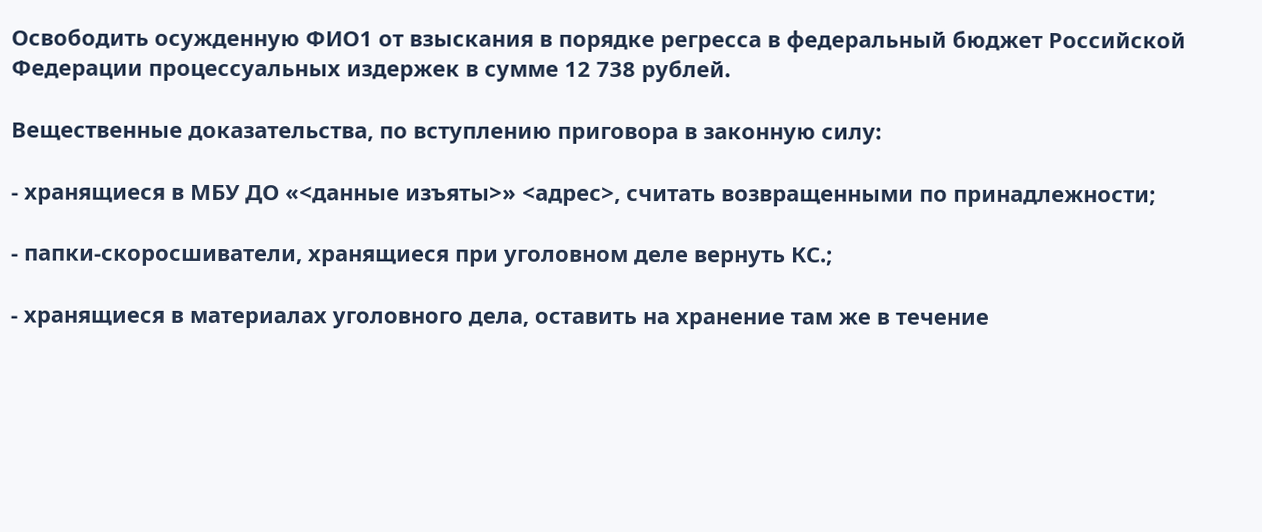Освободить осужденную ФИО1 от взыскания в порядке регресса в федеральный бюджет Российской Федерации процессуальных издержек в сумме 12 738 рублей.

Вещественные доказательства, по вступлению приговора в законную силу:

- хранящиеся в МБУ ДО «<данные изъяты>» <адрес>, считать возвращенными по принадлежности;

- папки-скоросшиватели, хранящиеся при уголовном деле вернуть КС.;

- хранящиеся в материалах уголовного дела, оставить на хранение там же в течение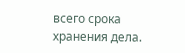всего срока хранения дела.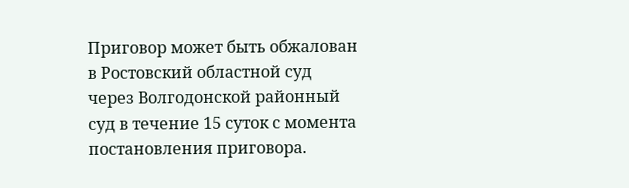Приговор может быть обжалован в Ростовский областной суд через Волгодонской районный суд в течение 15 суток с момента постановления приговора.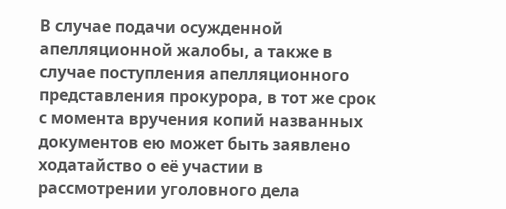В случае подачи осужденной апелляционной жалобы, а также в случае поступления апелляционного представления прокурора, в тот же срок с момента вручения копий названных документов ею может быть заявлено ходатайство о её участии в рассмотрении уголовного дела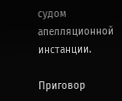судом апелляционной инстанции.

Приговор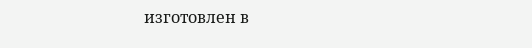изготовлен в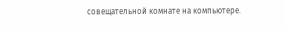совещательной комнате на компьютере.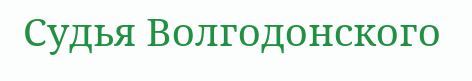Судья Волгодонского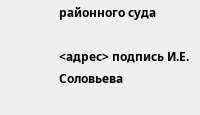районного суда

<адрес> подпись И.Е. Соловьева